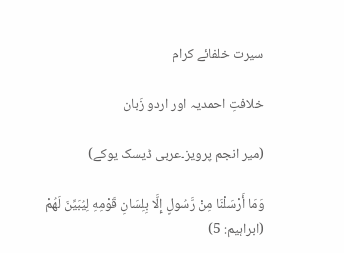سیرت خلفائے کرام

خلافتِ احمدیہ اور اردو زَبان

(میر انجم پرویز۔عربی ڈیسک یوکے)

وَمَا أَرْسَلْنَا مِنْ رَّسُولٍ إِلَّا بِلِسَانِ قَوْمِهِ لِيُبَيِّنَ لَهُمْ (ابراہیم: 5)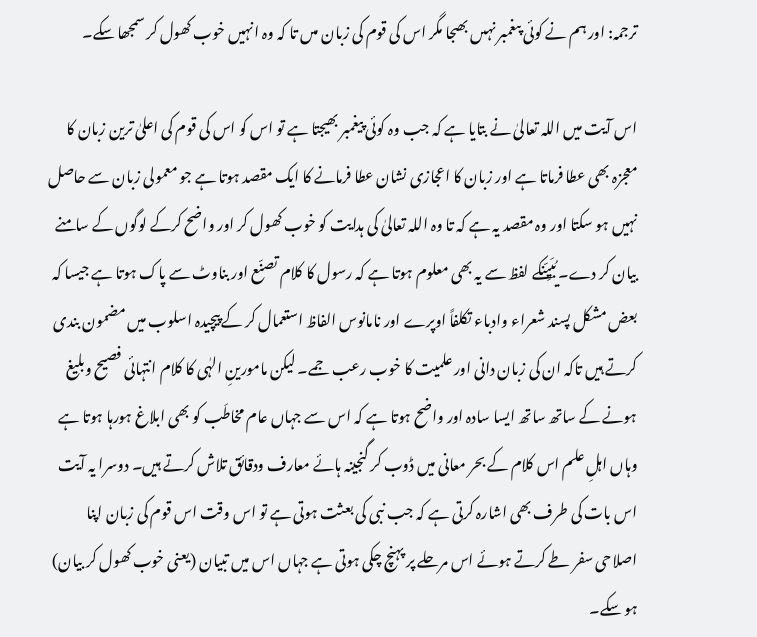ترجمہ: اور ہم نے کوئى پىغمبر نہىں بھىجا مگر اس کى قوم کى زبان مىں تا کہ وہ انہیں خوب کھول کر سمجھا سکے۔

اس آیت میں اللہ تعالیٰ نے بتایا ہے کہ جب وہ کوئی پیغمبر بھیجتا ہے تو اس کو اس کی قوم کی اعلیٰ ترین زبان کا معجزہ بھی عطا فرماتا ہے اور زبان کا اعجازی نشان عطا فرمانے کا ایک مقصد ہوتا ہے جو معمولی زبان سے حاصل نہیں ہو سکتا اور وہ مقصد یہ ہے کہ تا وہ اللہ تعالیٰ کی ہدایت کو خوب کھول کر اور واضح کرکے لوگوں کے سامنے بیان کر دے۔ یُبَیِّنکے لفظ سے یہ بھی معلوم ہوتا ہے کہ رسول کا کلام تصنّع اور بناوٹ سے پاک ہوتا ہے جیسا کہ بعض مشکل پسند شعراء وادباء تکلفاً اوپرے اور نامانوس الفاظ استعمال کر کے پیچیدہ اسلوب میں مضمون بندی کرتے ہیں تاکہ ان کی زبان دانی اور علمیت کا خوب رعب جمے۔ لیکن مامورینِ الہٰی کا کلام انتہائی فصیح وبلیغ ہونے کے ساتھ ساتھ ایسا سادہ اور واضح ہوتا ہے کہ اس سے جہاں عام مخاطَب کو بھی ابلاغ ہورہا ہوتا ہے وہاں اہلِ علم اس کلام کے بحر معانی میں ڈوب کر گنجینہ ہائے معارف ودقائق تلاش کرتے ہیں۔ دوسرا یہ آیت اس بات کی طرف بھی اشارہ کرتی ہے کہ جب نبی کی بعثت ہوتی ہے تو اس وقت اس قوم کی زبان اپنا اصلاحی سفر طے کرتے ہوئے اس مرحلے پر پہنچ چکی ہوتی ہے جہاں اس میں تبیان (یعنی خوب کھول کر بیان) ہو سکے۔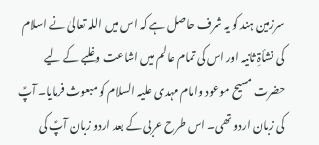سرزمین ہند کو یہ شرف حاصل ہے کہ اس میں اللہ تعالیٰ نے اسلام کی نشأۃِ ثانیہ اور اس کی تمام عالم میں اشاعت وغلبے کے لیے حضرت مسیح موعود وامام مہدی علیہ السلام کو مبعوث فرمایا۔ آپؑ کی زبان اردو تھی۔ اس طرح عربی کے بعد اردو زبان آپؑ کی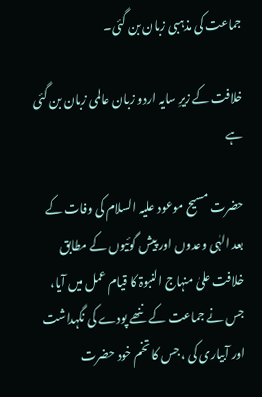جماعت کی مذہبی زبان بن گئی۔

خلافت کے زیرِ سایہ اردو زبان عالمی زبان بن گئی ہے

حضرت مسیح موعود علیہ السلام کی وفات کے بعد الہٰی وعدوں اور پیش گوئیوں کے مطابق خلافت علیٰ منہاج النبوۃ کا قیام عمل میں آیا، جس نے جماعت کے ننھے پودے کی نگہداشت اور آبیاری کی ، جس کا تخم خود حضرت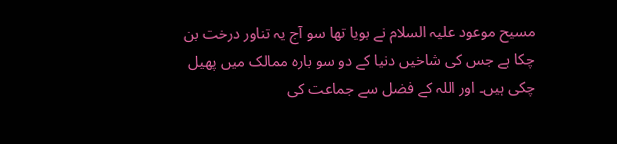مسیح موعود علیہ السلام نے بویا تھا سو آج یہ تناور درخت بن چکا ہے جس کی شاخیں دنیا کے دو سو بارہ ممالک میں پھیل چکی ہیں۔ اور اللہ کے فضل سے جماعت کی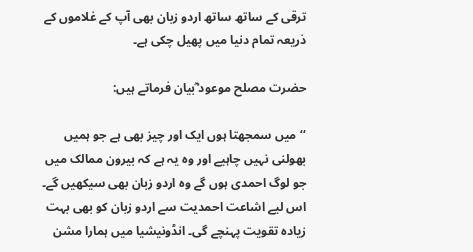ترقی کے ساتھ ساتھ اردو زبان بھی آپ کے غلاموں کے ذریعہ تمام دنیا میں پھیل چکی ہے۔

حضرت مصلح موعود ؓبیان فرماتے ہیں:

‘‘میں سمجھتا ہوں ایک اور چیز بھی ہے جو ہمیں بھولنی نہیں چاہیے اور وہ یہ ہے کہ بیرون ممالک میں جو لوگ احمدی ہوں گے وہ اردو زبان بھی سیکھیں گے۔ اس لیے اشاعت احمدیت سے اردو زبان کو بھی بہت زیادہ تقویت پہنچے گی۔ انڈونیشیا میں ہمارا مشن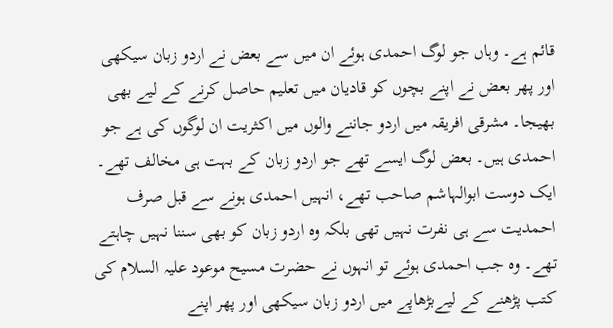قائم ہے۔ وہاں جو لوگ احمدی ہوئے ان میں سے بعض نے اردو زبان سیکھی اور پھر بعض نے اپنے بچوں کو قادیان میں تعلیم حاصل کرنے کے لیے بھی بھیجا۔ مشرقی افریقہ میں اردو جاننے والوں میں اکثریت ان لوگوں کی ہے جو احمدی ہیں۔ بعض لوگ ایسے تھے جو اردو زبان کے بہت ہی مخالف تھے۔ ایک دوست ابوالہاشم صاحب تھے، انہیں احمدی ہونے سے قبل صرف احمدیت سے ہی نفرت نہیں تھی بلکہ وہ اردو زبان کو بھی سننا نہیں چاہتے تھے۔ وہ جب احمدی ہوئے تو انہوں نے حضرت مسیح موعود علیہ السلام کی کتب پڑھنے کے لیےبڑھاپے میں اردو زبان سیکھی اور پھر اپنے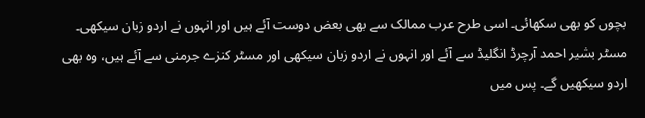بچوں کو بھی سکھائی۔ اسی طرح عرب ممالک سے بھی بعض دوست آئے ہیں اور انہوں نے اردو زبان سیکھی۔ مسٹر بشیر احمد آرچرڈ انگلیڈ سے آئے اور انہوں نے اردو زبان سیکھی اور مسٹر کنزے جرمنی سے آئے ہیں، وہ بھی اردو سیکھیں گے۔ پس میں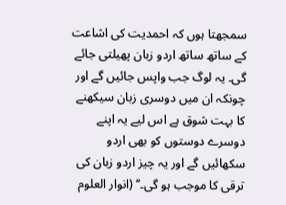سمجھتا ہوں کہ احمدیت کی اشاعت کے ساتھ ساتھ اردو زبان پھیلتی جائے گی۔ یہ لوگ جب واپس جائیں گے اور چونکہ ان میں دوسری زبان سیکھنے کا بہت شوق ہے اس لیے یہ اپنے دوسرے دوستوں کو بھی اردو سکھائیں گے اور یہ چیز اردو زبان کی ترقی کا موجب ہو گی۔’’ (انوار العلوم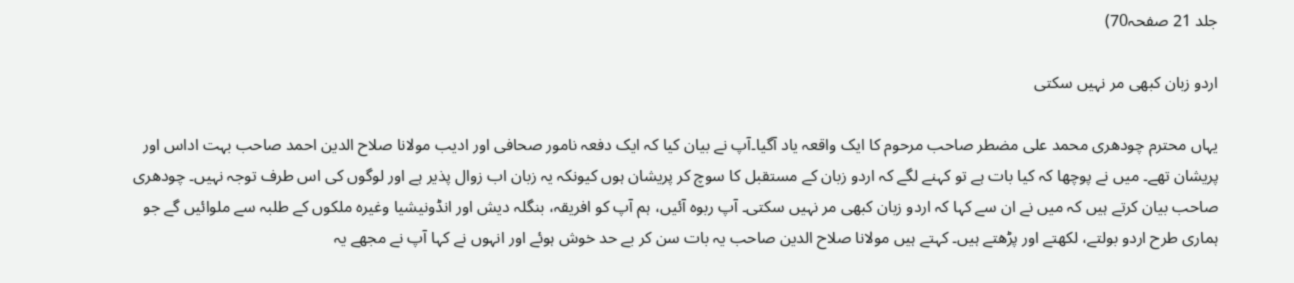جلد 21 صفحہ70)

اردو زبان کبھی مر نہیں سکتی

یہاں محترم چودھری محمد علی مضطر صاحب مرحوم کا ایک واقعہ یاد آگیا۔آپ نے بیان کیا کہ ایک دفعہ نامور صحافی اور ادیب مولانا صلاح الدین احمد صاحب بہت اداس اور پریشان تھے۔ میں نے پوچھا کہ کیا بات ہے تو کہنے لگے کہ اردو زبان کے مستقبل کا سوچ کر پریشان ہوں کیونکہ یہ زبان اب زوال پذیر ہے اور لوگوں کی اس طرف توجہ نہیں۔ چودھری صاحب بیان کرتے ہیں کہ میں نے ان سے کہا کہ اردو زبان کبھی مر نہیں سکتی۔ آپ ربوہ آئیں، ہم آپ کو افریقہ، بنگلہ دیش اور انڈونیشیا وغیرہ ملکوں کے طلبہ سے ملوائیں گے جو ہماری طرح اردو بولتے، لکھتے اور پڑھتے ہیں۔ کہتے ہیں مولانا صلاح الدین صاحب یہ بات سن کر بے حد خوش ہوئے اور انہوں نے کہا آپ نے مجھے یہ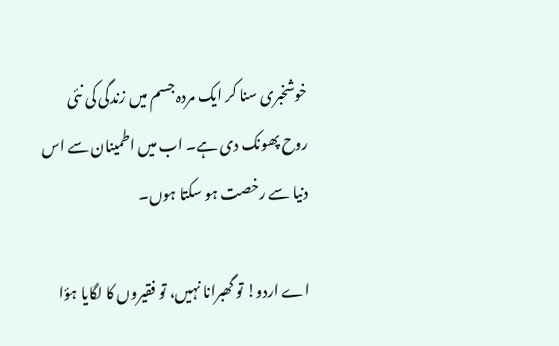خوشخبری سنا کر ایک مردہ جسم میں زندگی کی نئی روح پھونک دی ہے۔ اب میں اطمینان سے اس دنیا سے رخصت ہو سکتا ہوں۔

اے اردو! تو گھبرانا نہیں، تو فقیروں کا لگایا ہؤا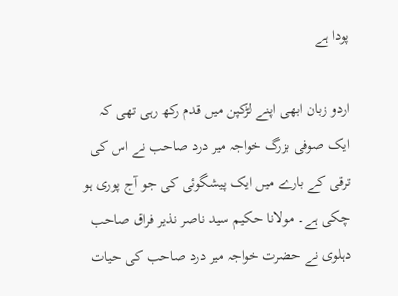پودا ہے

اردو زبان ابھی اپنے لڑکپن میں قدم رکھ رہی تھی کہ ایک صوفی بزرگ خواجہ میر درد صاحب نے اس کی ترقی کے بارے میں ایک پیشگوئی کی جو آج پوری ہو چکی ہے۔ مولانا حکیم سید ناصر نذیر فراق صاحب دہلوی نے حضرت خواجہ میر درد صاحب کی حیات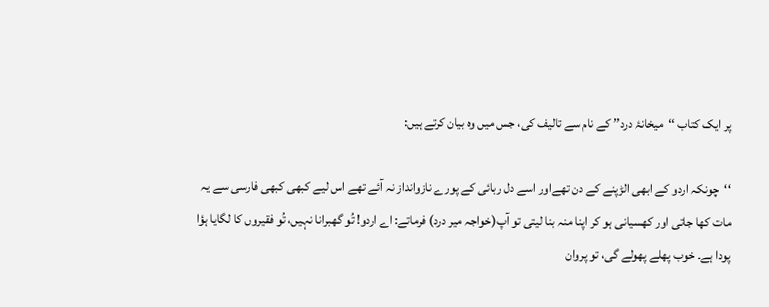پر ایک کتاب ‘‘میخانۂ درد’’ کے نام سے تالیف کی، جس میں وہ بیان کرتے ہیں:

‘‘چونکہ اردو کے ابھی الڑپنے کے دن تھےاور اسے دل ربائی کے پورے نازوانداز نہ آئے تھے اس لیے کبھی کبھی فارسی سے یہ مات کھا جاتی اور کھسیانی ہو کر اپنا منہ بنا لیتی تو آپ(خواجہ میر درد) فرماتے: اے اردو! تُو گھبرانا نہیں، تُو فقیروں کا لگایا ہؤا پودا ہے۔ خوب پھلے پھولے گی، تو پروان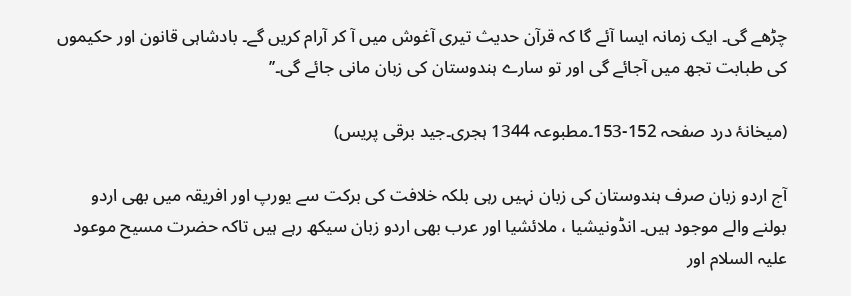چڑھے گی۔ ایک زمانہ ایسا آئے گا کہ قرآن حدیث تیری آغوش میں آ کر آرام کریں گے۔ بادشاہی قانون اور حکیموں کی طبابت تجھ میں آجائے گی اور تو سارے ہندوستان کی زبان مانی جائے گی۔’’

(میخانۂ درد صفحہ 152-153۔مطبوعہ 1344 ہجری۔جید برقی پریس)

آج اردو زبان صرف ہندوستان کی زبان نہیں رہی بلکہ خلافت کی برکت سے یورپ اور افریقہ میں بھی اردو بولنے والے موجود ہیں۔ انڈونیشیا ، ملائشیا اور عرب بھی اردو زبان سیکھ رہے ہیں تاکہ حضرت مسیح موعود علیہ السلام اور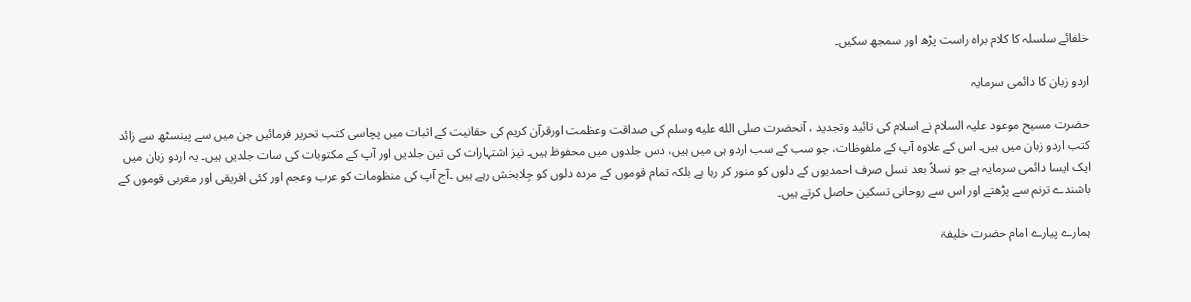خلفائے سلسلہ کا کلام براہ راست پڑھ اور سمجھ سکیں۔

اردو زبان کا دائمی سرمایہ

حضرت مسیح موعود علیہ السلام نے اسلام کی تائید وتجدید ، آنحضرت صلى الله عليه وسلم کی صداقت وعظمت اورقرآن کریم کی حقانیت کے اثبات میں پچاسی کتب تحریر فرمائیں جن میں سے پینسٹھ سے زائد کتب اردو زبان میں ہیں۔ اس کے علاوہ آپ کے ملفوظات، جو سب کے سب اردو ہی میں ہیں، دس جلدوں میں محفوظ ہیں۔ نیز اشتہارات کی تین جلدیں اور آپ کے مکتوبات کی سات جلدیں ہیں۔ یہ اردو زبان میں ایک ایسا دائمی سرمایہ ہے جو نسلاً بعد نسل صرف احمدیوں کے دلوں کو منور کر رہا ہے بلکہ تمام قوموں کے مردہ دلوں کو جِلابخش رہے ہیں ۔آج آپ کی منظومات کو عرب وعجم اور کئی افریقی اور مغربی قوموں کے باشندے ترنم سے پڑھتے اور اس سے روحانی تسکین حاصل کرتے ہیں۔

ہمارے پیارے امام حضرت خلیفۃ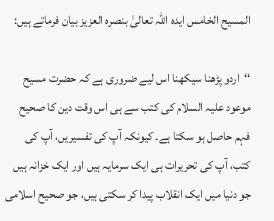المسیح الخامس ایدہ اللہ تعالیٰ بنصرہ العزیز بیان فرماتے ہیں:

‘‘اردو پڑھنا سیکھنا اس لیے ضروری ہے کہ حضرت مسیح موعود علیہ السلام کی کتب سے ہی اس وقت دین کا صحیح فہم حاصل ہو سکتا ہے۔ کیونکہ آپ کی تفسیریں، آپ کی کتب، آپ کی تحریرات ہی ایک سرمایہ ہیں اور ایک خزانہ ہیں جو دنیا میں ایک انقلاب پیدا کر سکتی ہیں، جو صحیح اسلامی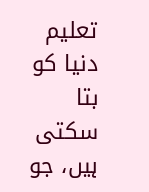تعلیم دنیا کو بتا سکتی ہیں، جو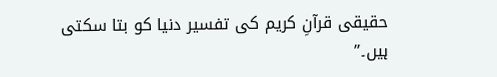حقیقی قرآنِ کریم کی تفسیر دنیا کو بتا سکتی ہیں۔’’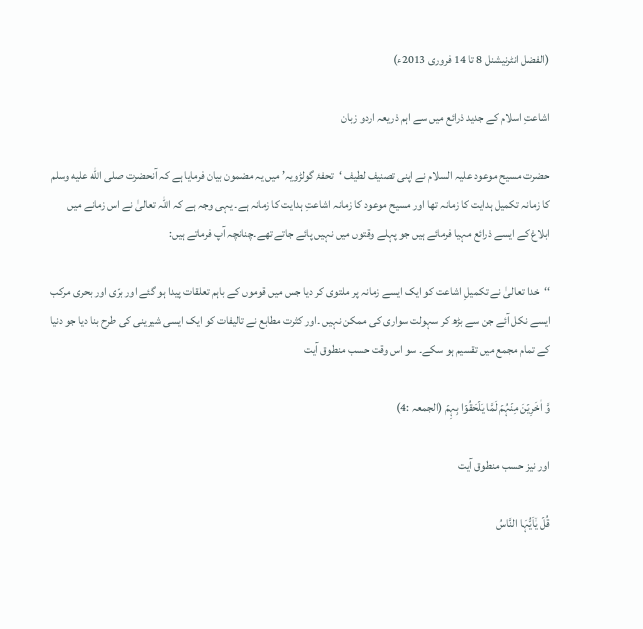(الفضل انٹرنیشنل 8 تا 14 فروری 2013ء)

اشاعتِ اسلام کے جدید ذرائع میں سے اہم ذریعہ اردو زبان

حضرت مسیح موعود علیہ السلام نے اپنی تصنیف لطیف ‘تحفۂ گولڑویہ’ میں یہ مضمون بیان فرمایا ہے کہ آنحضرت صلى الله عليه وسلم کا زمانہ تکمیل ہدایت کا زمانہ تھا اور مسیح موعود کا زمانہ اشاعتِ ہدایت کا زمانہ ہے۔ یہی وجہ ہے کہ اللہ تعالیٰ نے اس زمانے میں ابلاغ کے ایسے ذرائع مہیا فرمائے ہیں جو پہلے وقتوں میں نہیں پائے جاتے تھے۔چنانچہ آپ فرماتے ہیں:

‘‘خدا تعالیٰ نے تکمیلِ اشاعت کو ایک ایسے زمانہ پر ملتوی کر دیا جس میں قوموں کے باہم تعلقات پیدا ہو گئے اور برّی اور بحری مرکب ایسے نکل آئے جن سے بڑھ کر سہولت سواری کی ممکن نہیں ۔اور کثرت مطابع نے تالیفات کو ایک ایسی شیرینی کی طرح بنا دیا جو دنیا کے تمام مجمع میں تقسیم ہو سکے۔ سو اس وقت حسب منطوق آیت

وَّ اٰخَرِیۡنَ مِنۡہُمۡ لَمَّا یَلۡحَقُوۡا بِہِمۡ (الجمعہ :4)

اور نیز حسب منطوق آیت

قُلۡ یٰۤاَیُّہَا النَّاسُ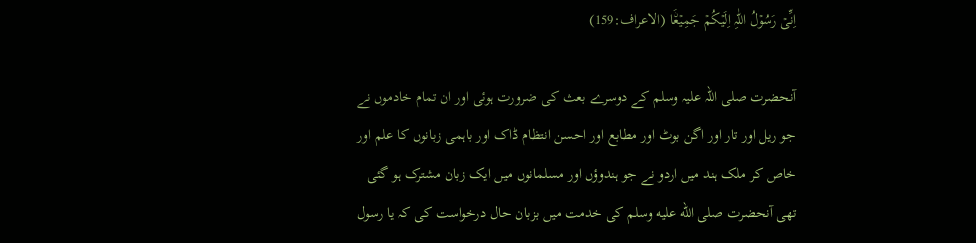اِنِّیۡ رَسُوۡلُ اللّٰہِ اِلَیۡکُمۡ جَمِیۡعَۨا (الاعراف:159)

آنحضرت صلی اللہ علیہ وسلم کے دوسرے بعث کی ضرورت ہوئی اور ان تمام خادموں نے جو ریل اور تار اور اگن بوٹ اور مطابع اور احسن انتظام ڈاک اور باہمی زبانوں کا علم اور خاص کر ملک ہند میں اردو نے جو ہندوؤں اور مسلمانوں میں ایک زبان مشترک ہو گئی تھی آنحضرت صلى الله عليه وسلم کی خدمت میں بزبان حال درخواست کی کہ یا رسول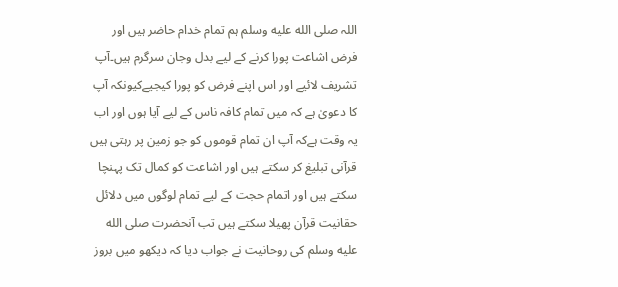اللہ صلى الله عليه وسلم ہم تمام خدام حاضر ہیں اور فرض اشاعت پورا کرنے کے لیے بدل وجان سرگرم ہیں۔آپ تشریف لائیے اور اس اپنے فرض کو پورا کیجیےکیونکہ آپ کا دعویٰ ہے کہ میں تمام کافہ ناس کے لیے آیا ہوں اور اب یہ وقت ہےکہ آپ ان تمام قوموں کو جو زمین پر رہتی ہیں قرآنی تبلیغ کر سکتے ہیں اور اشاعت کو کمال تک پہنچا سکتے ہیں اور اتمام حجت کے لیے تمام لوگوں میں دلائل حقانیت قرآن پھیلا سکتے ہیں تب آنحضرت صلى الله عليه وسلم کی روحانیت نے جواب دیا کہ دیکھو میں بروز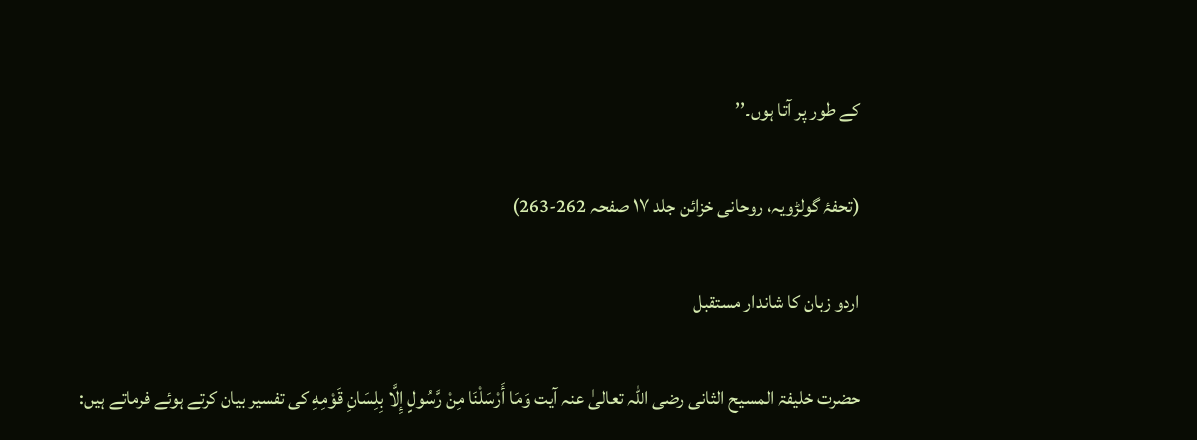کے طور پر آتا ہوں۔’’

(تحفۂ گولڑویہ، روحانی خزائن جلد ۱۷ صفحہ 262-263)

اردو زبان کا شاندار مستقبل

حضرت خلیفۃ المسیح الثانی رضی اللہ تعالیٰ عنہ آیت وَمَا أَرْسَلْنَا مِنْ رَّسُولٍ إِلَّا بِلِسَانِ قَوْمِهِ کی تفسیر بیان کرتے ہوئے فرماتے ہیں: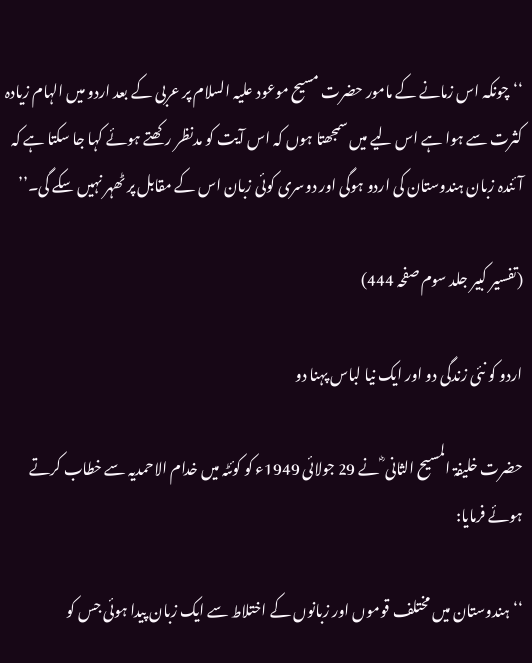‘‘چونکہ اس زمانے کے مامور حضرت مسیح موعود علیہ السلام پر عربی کے بعد اردو میں الہام زیادہ کثرت سے ہوا ہے اس لیے میں سمجھتا ہوں کہ اس آیت کو مدنظر رکھتے ہوئے کہا جا سکتا ہے کہ آئندہ زبان ہندوستان کی اردو ہوگی اور دوسری کوئی زبان اس کے مقابل پر ٹھہر نہیں سکے گی۔’’

(تفسیر کبیر جلد سوم صفحہ 444)

اردو کو نئی زندگی دو اور ایک نیا لباس پہنا دو

حضرت خلیفۃ المسیح الثانی ؓ نے 29 جولائی 1949ء کو کوئٹہ میں خدام الاحمدیہ سے خطاب کرتے ہوئے فرمایا:

‘‘ہندوستان میں مختلف قوموں اور زبانوں کے اختلاط سے ایک زبان پیدا ہوئی جس کو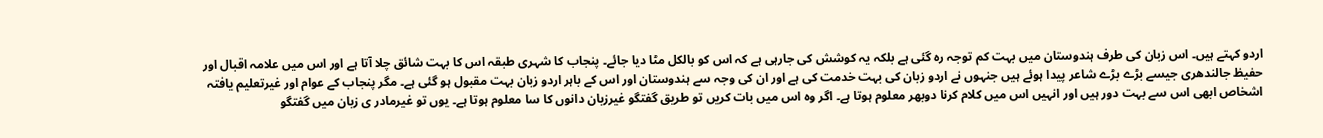اردو کہتے ہیں۔ اس زبان کی طرف ہندوستان میں بہت کم توجہ رہ گئی ہے بلکہ یہ کوشش کی جارہی ہے کہ اس کو بالکل مٹا دیا جائے۔ پنجاب کا شہری طبقہ اس کا بہت شائق چلا آتا ہے اور اس میں علامہ اقبال اور حفیظ جالندھری جیسے بڑے بڑے شاعر پیدا ہوئے ہیں جنہوں نے اردو زبان کی بہت خدمت کی ہے اور ان کی وجہ سے ہندوستان اور اس کے باہر اردو زبان بہت مقبول ہو گئی ہے۔ مگر پنجاب کے عوام اور غیرتعلیم یافتہ اشخاص ابھی اس سے بہت دور ہیں اور انہیں اس میں کلام کرنا دوبھر معلوم ہوتا ہے۔ اگر وہ اس میں بات کریں تو طریق گفتگو غیرزبان دانوں کا سا معلوم ہوتا ہے۔ یوں تو غیرمادر ی زبان میں گفتگو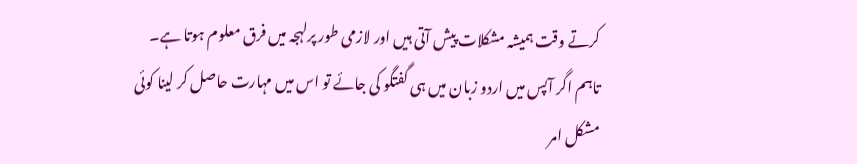کرتے وقت ہمیشہ مشکلات پیش آتی ہیں اور لازمی طور پرلہجہ میں فرق معلوم ہوتا ہے۔ تاہم اگر آپس میں اردو زبان میں ہی گفتگو کی جائے تو اس میں مہارت حاصل کر لینا کوئی مشکل امر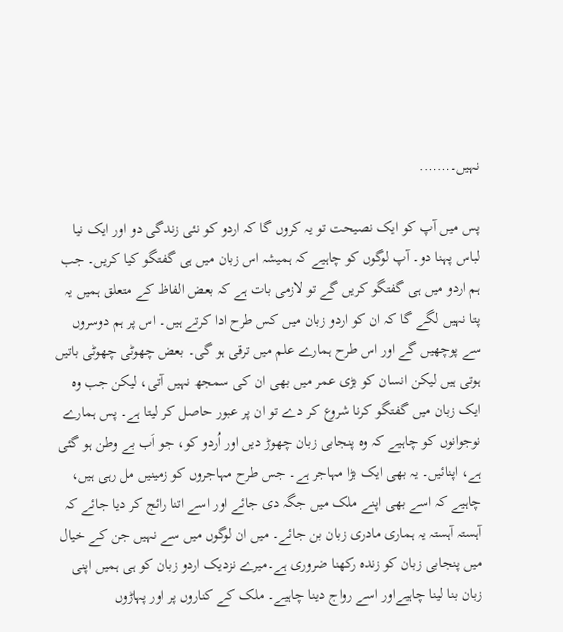نہیں۔…….

پس میں آپ کو ایک نصیحت تو یہ کروں گا کہ اردو کو نئی زندگی دو اور ایک نیا لباس پہنا دو۔ آپ لوگوں کو چاہیے کہ ہمیشہ اس زبان میں ہی گفتگو کیا کریں۔ جب ہم اردو میں ہی گفتگو کریں گے تو لازمی بات ہے کہ بعض الفاظ کے متعلق ہمیں یہ پتا نہیں لگے گا کہ ان کو اردو زبان میں کس طرح ادا کرتے ہیں۔ اس پر ہم دوسروں سے پوچھیں گے اور اس طرح ہمارے علم میں ترقی ہو گی۔ بعض چھوٹی چھوٹی باتیں ہوتی ہیں لیکن انسان کو بڑی عمر میں بھی ان کی سمجھ نہیں آتی، لیکن جب وہ ایک زبان میں گفتگو کرنا شروع کر دے تو ان پر عبور حاصل کر لیتا ہے۔ پس ہمارے نوجوانوں کو چاہیے کہ وہ پنجابی زبان چھوڑ دیں اور اُردو کو، جو اَب بے وطن ہو گئی ہے، اپنائیں۔ یہ بھی ایک بڑا مہاجر ہے۔ جس طرح مہاجروں کو زمینیں مل رہی ہیں، چاہیے کہ اسے بھی اپنے ملک میں جگہ دی جائے اور اسے اتنا رائج کر دیا جائے کہ آہستہ آہستہ یہ ہماری مادری زبان بن جائے۔ میں ان لوگوں میں سے نہیں جن کے خیال میں پنجابی زبان کو زندہ رکھنا ضروری ہے۔میرے نزدیک اردو زبان کو ہی ہمیں اپنی زبان بنا لینا چاہیےاور اسے رواج دینا چاہیے۔ ملک کے کناروں پر اور پہاڑوں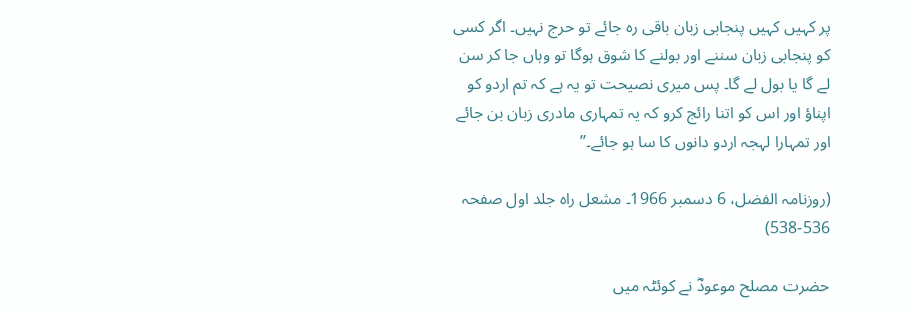پر کہیں کہیں پنجابی زبان باقی رہ جائے تو حرج نہیں۔ اگر کسی کو پنجابی زبان سننے اور بولنے کا شوق ہوگا تو وہاں جا کر سن لے گا یا بول لے گا۔ پس میری نصیحت تو یہ ہے کہ تم اردو کو اپناؤ اور اس کو اتنا رائج کرو کہ یہ تمہاری مادری زبان بن جائے اور تمہارا لہجہ اردو دانوں کا سا ہو جائے۔’’

(روزنامہ الفضل، 6 دسمبر 1966۔ مشعل راہ جلد اول صفحہ 536-538)

حضرت مصلح موعودؓ نے کوئٹہ میں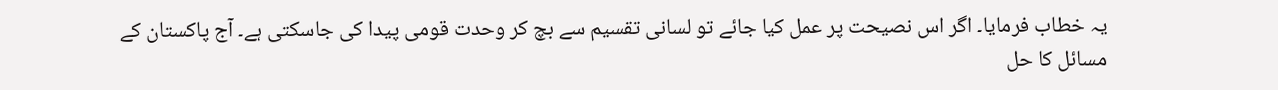یہ خطاب فرمایا۔ اگر اس نصیحت پر عمل کیا جائے تو لسانی تقسیم سے بچ کر وحدت قومی پیدا کی جاسکتی ہے۔ آج پاکستان کے مسائل کا حل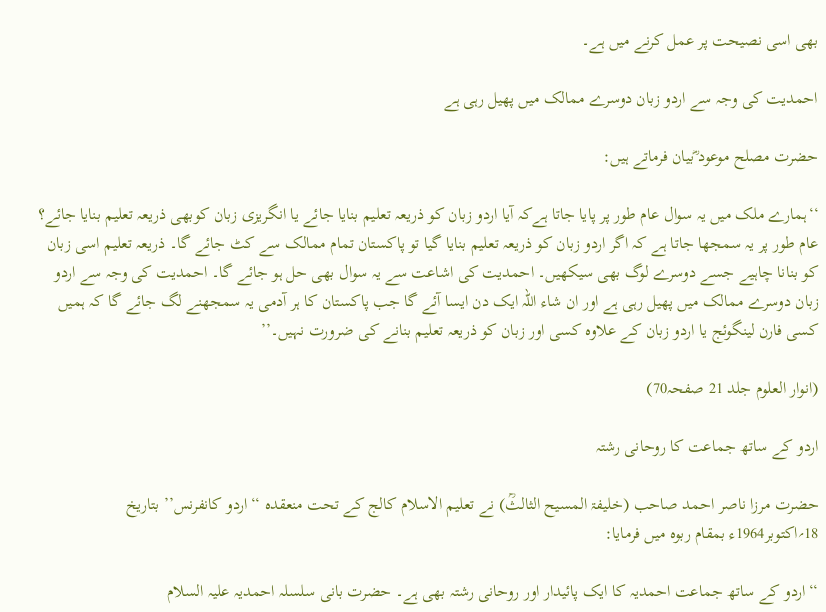بھی اسی نصیحت پر عمل کرنے میں ہے۔

احمدیت کی وجہ سے اردو زبان دوسرے ممالک میں پھیل رہی ہے

حضرت مصلح موعود ؓبیان فرماتے ہیں:

‘‘ہمارے ملک میں یہ سوال عام طور پر پایا جاتا ہےکہ آیا اردو زبان کو ذریعہ تعلیم بنایا جائے یا انگریزی زبان کوبھی ذریعہ تعلیم بنایا جائے؟ عام طور پر یہ سمجھا جاتا ہے کہ اگر اردو زبان کو ذریعہ تعلیم بنایا گیا تو پاکستان تمام ممالک سے کٹ جائے گا۔ ذریعہ تعلیم اسی زبان کو بنانا چاہیے جسے دوسرے لوگ بھی سیکھیں۔ احمدیت کی اشاعت سے یہ سوال بھی حل ہو جائے گا۔ احمدیت کی وجہ سے اردو زبان دوسرے ممالک میں پھیل رہی ہے اور ان شاء اللہ ایک دن ایسا آئے گا جب پاکستان کا ہر آدمی یہ سمجھنے لگ جائے گا کہ ہمیں کسی فارن لینگوئج یا اردو زبان کے علاوہ کسی اور زبان کو ذریعہ تعلیم بنانے کی ضرورت نہیں۔’’

(انوار العلوم جلد 21 صفحہ70)

اردو کے ساتھ جماعت کا روحانی رشتہ

حضرت مرزا ناصر احمد صاحب (خلیفۃ المسیح الثالثؒ) نے تعلیم الاسلام کالج کے تحت منعقدہ ‘‘اردو کانفرنس’’ بتاریخ 18؍اکتوبر1964ء بمقام ربوہ میں فرمایا:

‘‘اردو کے ساتھ جماعت احمدیہ کا ایک پائیدار اور روحانی رشتہ بھی ہے۔ حضرت بانی سلسلہ احمدیہ علیہ السلام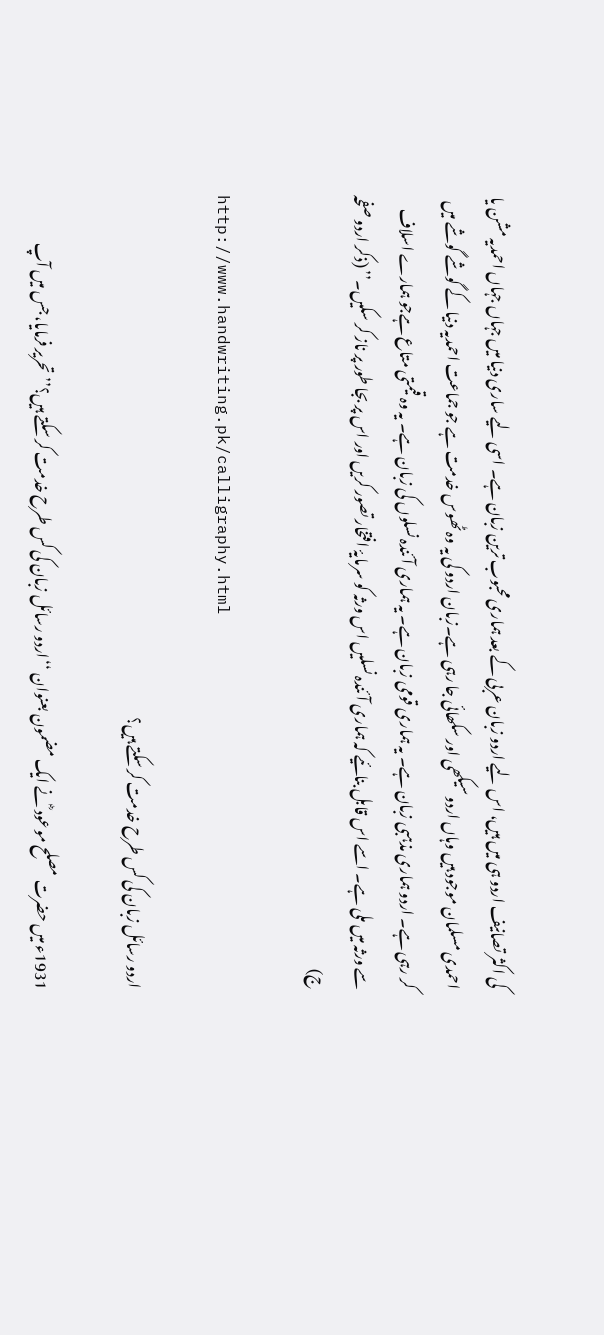کی اکثر تصانیف اردو ہی میں ہیں، اس لیے اردو زبان عربی کے بعد ہماری محبوب ترین زبان ہے۔ اسی لیے ساری دنیا میں جہاں جہاں احمدیہ مشن یا احمدی مسلمان موجود ہیں وہاں اردو سیکھی اور سکھائی جا رہی ہے۔زبان اردو کی یہ وہ ٹھوس خدمت ہے جو جماعت احمدیہ دنیا کے گوشے گوشے میں کر رہی ہے۔ اردو ہماری مذہبی زبان ہے۔ یہ ہماری قومی زبان ہے۔ یہ ہماری آئندہ نسلوں کی زبان ہے۔ یہ وہ قیمتی متاع ہےجو ہمارے اسلاف سے ورثہ میں ملی ہے۔ اسے اس قابل بنائیے کہ ہماری آئندہ نسلیں اس ورثہ کو سرمایۂ افتخار تصور کریں اور اس پر بجا طور پر ناز کر سکیں۔’’ (ذکر اردو صفحہ ج)

http://www.handwriting.pk/calligraphy.html

اردو رسائل زبان کی کس طرح خدمت کر سکتے ہیں؟

1931ء میں حضرت مصلح موعود ؓنے ایک مضمون بعنوان ‘‘اردو رسائل زبان کی کس طرح خدمت کر سکتے ہیں؟’’ تحریر فرمایا، جس میں آپ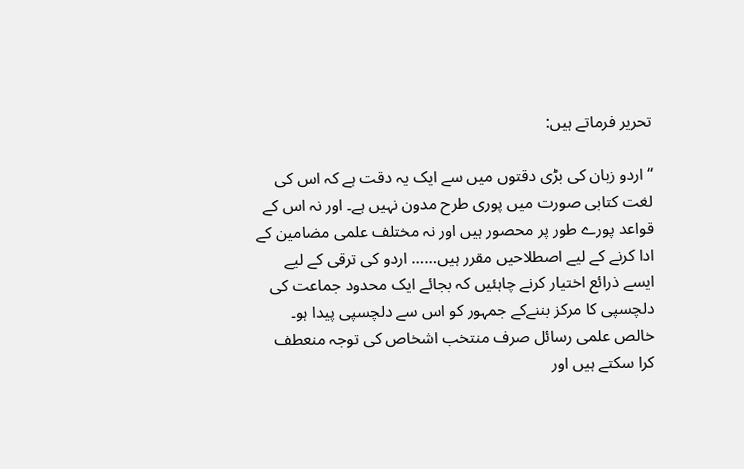تحریر فرماتے ہیں:

‘‘اردو زبان کی بڑی دقتوں میں سے ایک یہ دقت ہے کہ اس کی لغت کتابی صورت میں پوری طرح مدون نہیں ہے۔ اور نہ اس کے قواعد پورے طور پر محصور ہیں اور نہ مختلف علمی مضامین کے ادا کرنے کے لیے اصطلاحیں مقرر ہیں…… اردو کی ترقی کے لیے ایسے ذرائع اختیار کرنے چاہئیں کہ بجائے ایک محدود جماعت کی دلچسپی کا مرکز بننےکے جمہور کو اس سے دلچسپی پیدا ہو۔ خالص علمی رسائل صرف منتخب اشخاص کی توجہ منعطف کرا سکتے ہیں اور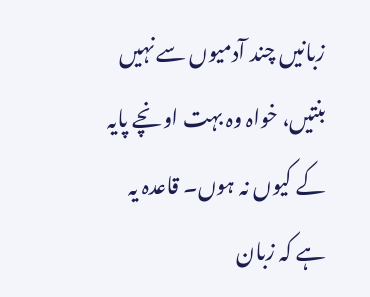زبانیں چند آدمیوں سے نہیں بنتیں، خواہ وہ بہت اونچے پایہ کے کیوں نہ ہوں۔ قاعدہ یہ ہے کہ زبان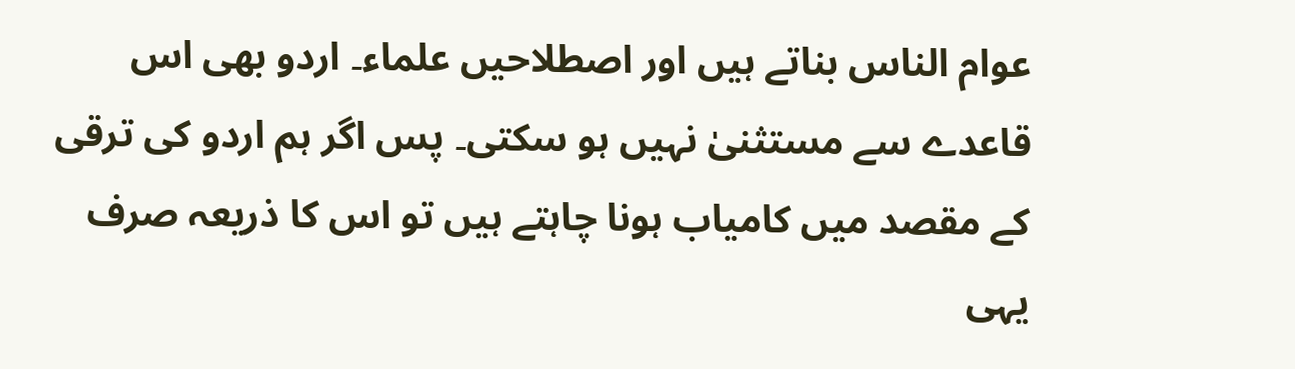عوام الناس بناتے ہیں اور اصطلاحیں علماء۔ اردو بھی اس قاعدے سے مستثنیٰ نہیں ہو سکتی۔ پس اگر ہم اردو کی ترقی کے مقصد میں کامیاب ہونا چاہتے ہیں تو اس کا ذریعہ صرف یہی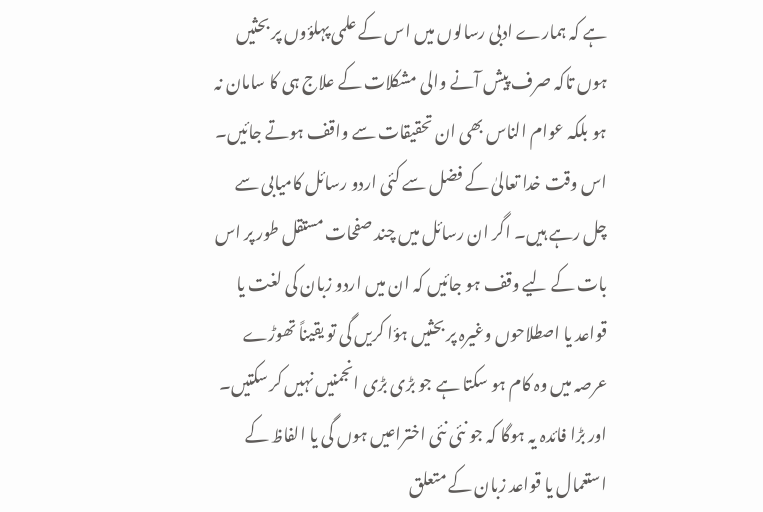ہے کہ ہمارے ادبی رسالوں میں اس کے علمی پہلؤوں پر بحثیں ہوں تاکہ صرف پیش آنے والی مشکلات کے علاج ہی کا سامان نہ ہو بلکہ عوام الناس بھی ان تحقیقات سے واقف ہوتے جائیں۔ اس وقت خدا تعالیٰ کے فضل سے کئی اردو رسائل کامیابی سے چل رہے ہیں۔ اگر ان رسائل میں چند صفحات مستقل طور پر اس بات کے لیے وقف ہو جائیں کہ ان میں اردو زبان کی لغت یا قواعد یا اصطلاحوں وغیرہ پر بحثیں ہؤا کریں گی تو یقیناً تھوڑے عرصہ میں وہ کام ہو سکتا ہے جو بڑی بڑی انجمنیں نہیں کر سکتیں۔ اور بڑا فائدہ یہ ہوگا کہ جو نئی نئی اختراعیں ہوں گی یا الفاظ کے استعمال یا قواعد زبان کے متعلق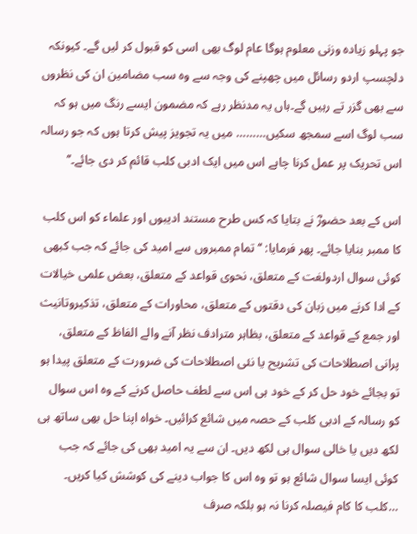جو پہلو زیادہ وزنی معلوم ہوگا عام لوگ بھی اسی کو قبول کر لیں گے۔ کیونکہ دلچسپ اردو رسائل میں چھپنے کی وجہ سے وہ سب مضامین ان کی نظروں سے بھی گزر تے رہیں گے۔ہاں یہ مدنظر رہے کہ مضمون ایسے رنگ میں ہو کہ سب لوگ اسے سمجھ سکیں……… میں یہ تجویز پیش کرتا ہوں کہ جو رسالہ اس تحریک پر عمل کرنا چاہے اس میں ایک ادبی کلب قائم کر دی جائے۔’’

اس کے بعد حضورؓ نے بتایا کہ کس طرح مستند ادیبوں اور علماء کو اس کلب کا ممبر بنایا جائے۔ پھر فرمایا: ‘‘ تمام ممبروں سے امید کی جائے کہ جب کبھی کوئی سوال اردولغت کے متعلق، نحوی قواعد کے متعلق، بعض علمی خیالات کے ادا کرنے میں زبان کی دقتوں کے متعلق، محاورات کے متعلق، تذکیروتانیث اور جمع کے قواعد کے متعلق، بظاہر مترادف نظر آنے والے الفاظ کے متعلق، پرانی اصطلاحات کی تشریح یا نئی اصطلاحات کی ضرورت کے متعلق پیدا ہو تو بجائے خود حل کر کے خود ہی اس سے لطف حاصل کرنے کے وہ اس سوال کو رسالہ کے ادبی کلب کے حصہ میں شائع کرائیں۔ خواہ اپنا حل بھی ساتھ ہی لکھ دیں یا خالی سوال ہی لکھ دیں۔ ان سے یہ امید بھی کی جائے کہ جب کوئی ایسا سوال شائع ہو تو وہ اس کا جواب دینے کی کوشش کیا کریں۔ …کلب کا کام فیصلہ کرنا نہ ہو بلکہ صرف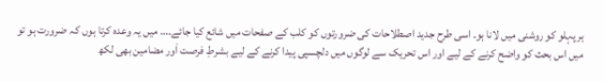ہر پہلو کو روشنی میں لانا ہو۔ اسی طرح جدید اصطلاحات کی ضرورتوں کو کلب کے صفحات میں شائع کیا جائے۔… میں یہ وعدہ کرتا ہوں کہ ضرورت ہو تو میں اس بحث کو واضح کرنے کے لیے اور اس تحریک سے لوگوں میں دلچسپی پیدا کرنے کے لیے بشرطِ فرصت اَور مضامین بھی لکھ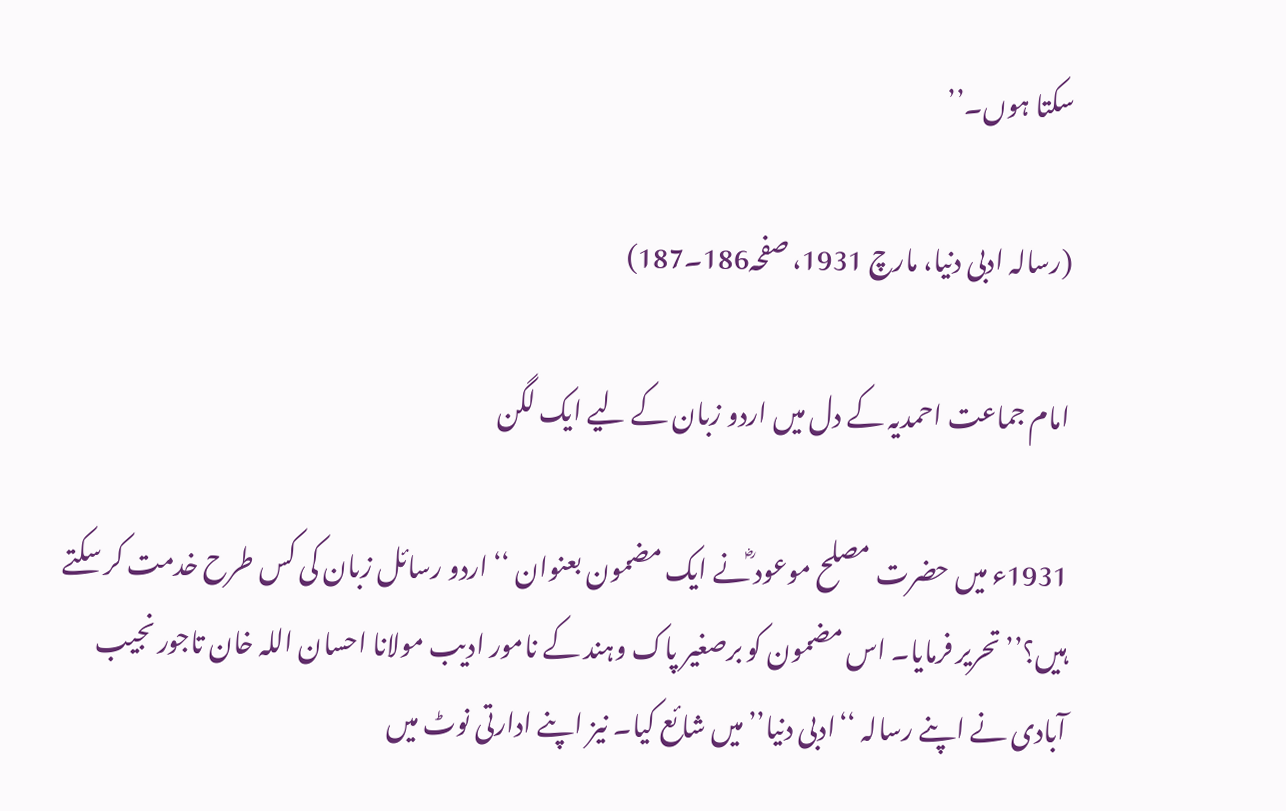سکتا ہوں۔’’

(رسالہ ادبی دنیا، مارچ 1931، صفحہ186۔187)

امام جماعت احمدیہ کے دل میں اردو زبان کے لیے ایک لگن

1931ء میں حضرت مصلح موعود ؓنے ایک مضمون بعنوان ‘‘اردو رسائل زبان کی کس طرح خدمت کر سکتے ہیں؟’’تحریر فرمایا۔ اس مضمون کو برصغیر پاک وہند کے نامور ادیب مولانا احسان اللہ خان تاجور نجیب آبادی نے اپنے رسالہ ‘‘ادبی دنیا’’میں شائع کیا۔ نیز اپنے ادارتی نوٹ میں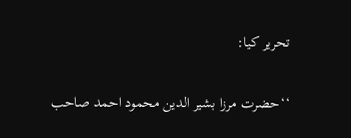تحریر کیا:

‘‘حضرت مرزا بشیر الدین محمود احمد صاحب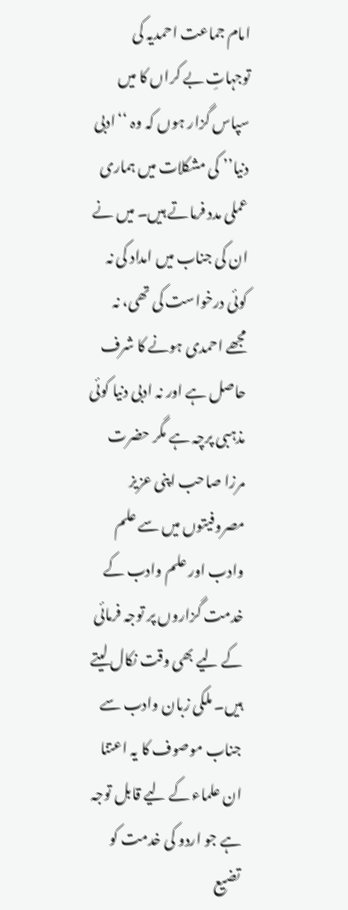امام جماعت احمدیہ کی توجہاتِ بے کراں کا میں سپاس گزار ہوں کہ وہ ‘‘ادبی دنیا’’ کی مشکلات میں ہماری عملی مدد فرماتے ہیں۔ میں نے ان کی جناب میں امداد کی نہ کوئی درخواست کی تھی، نہ مجھے احمدی ہونے کا شرف حاصل ہے اور نہ ادبی دنیا کوئی مذہبی پرچہ ہے مگر حضرت مرزا صاحب اپنی عزیز مصروفیتوں میں سے علم وادب اور علم وادب کے خدمت گزاروں پر توجہ فرمائی کے لیے بھی وقت نکال لیتے ہیں۔ ملکی زبان وادب سے جناب موصوف کا یہ اعتنا ان علماء کے لیے قابل توجہ ہے جو اردو کی خدمت کو تضیع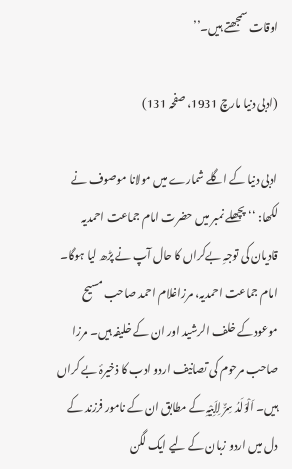اوقات سمجھتے ہیں۔’’

(ادبی دنیا مارچ 1931، صفحہ 131)

ادبی دنیا کے اگلے شمارے میں مولانا موصوف نے لکھا: ‘‘پچھلے نمبر میں حضرت امام جماعت احمدیہ قادیان کی توجہِ بےکراں کا حال آپ نے پڑھ لیا ہوگا۔ امام جماعت احمدیہ، مرزاغلام احمد صاحب مسیح موعودکے خلف الرشید اور ان کے خلیفہ ہیں۔ مرزا صاحب مرحوم کی تصانیف اردو ادب کا ذخیرۂ بے کراں ہیں۔ اَلْوَلَدُ سِرٌّ لِاَبِیْہِ کے مطابق ان کے نامور فرزند کے دل میں اردو زبان کے لیے ایک لگن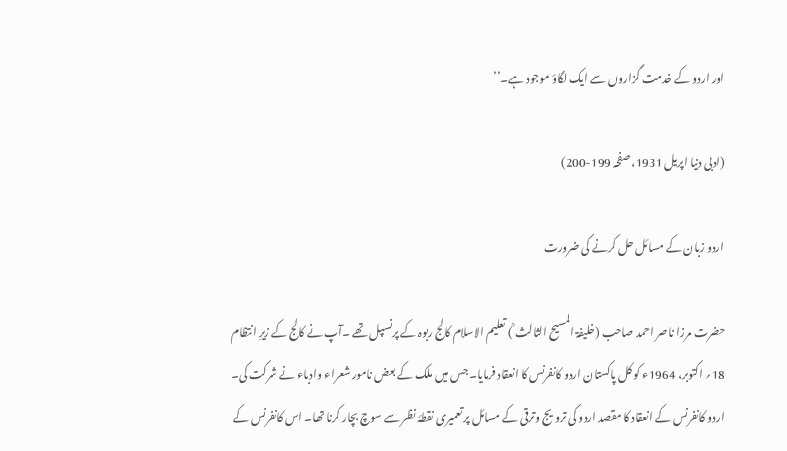اور اردو کے خدمت گزاروں سے ایک لگاؤ موجود ہے۔’’

(ادبی دنیا اپریل 1931، صفحہ 199-200)

اردو زبان کے مسائل حل کرنے کی ضرورت

حضرت مرزا ناصر احمد صاحب (خلیفۃ المسیح الثالث ؒ) تعلیم الاسلام کالج ربوہ کے پرنسپل تھے ۔آپ نے کالج کے زیرِ انتظام 18؍ اکتوبر، 1964ء کو کل پاکستان اردو کانفرنس کا انعقاد فرمایا۔ جس میں ملک کے بعض نامور شعراء وادباء نے شرکت کی۔ اردو کانفرنس کے انعقاد کا مقصد اردو کی ترویج وترقی کے مسائل پر تعمیری نقطۂ نظر سے سوچ بچار کرنا تھا۔ اس کانفرنس کے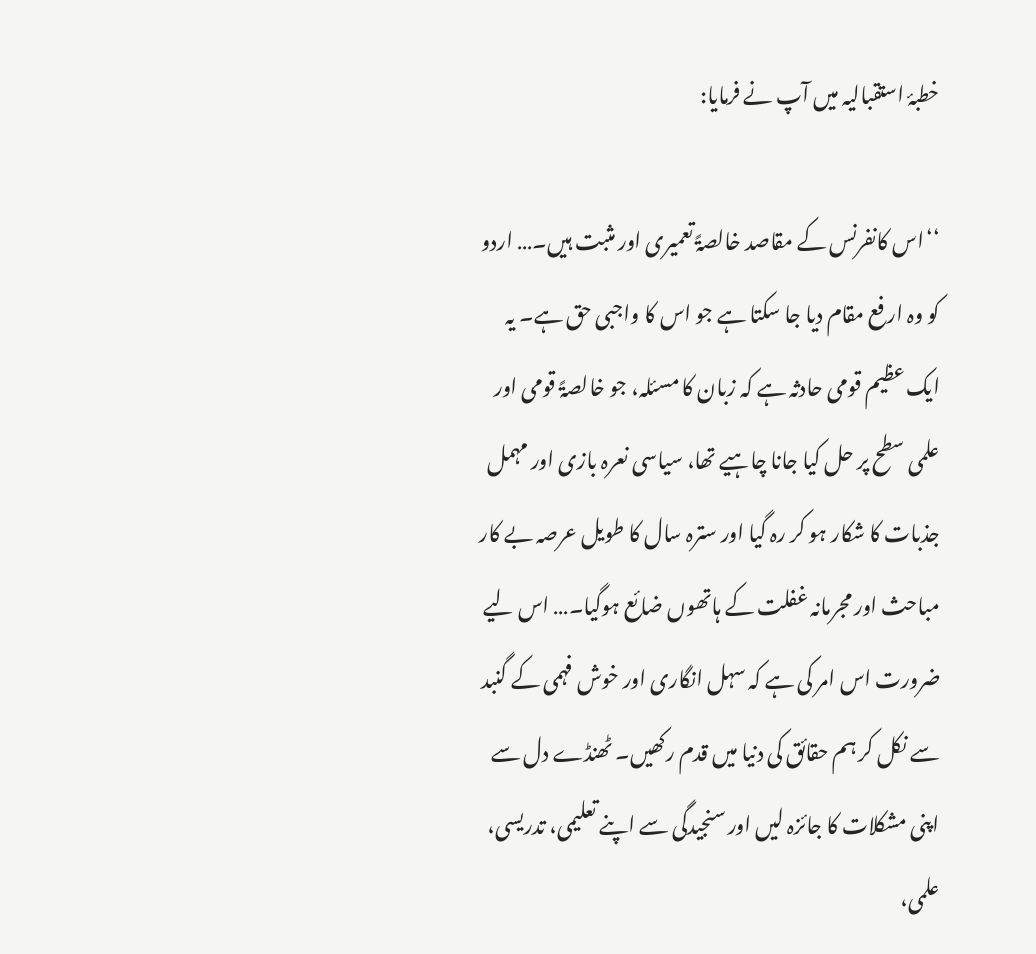خطبۂ استقبالیہ میں آپ نے فرمایا:

‘‘اس کانفرنس کے مقاصد خالصۃً تعمیری اور مثبت ہیں۔… اردو کو وہ ارفع مقام دیا جا سکتا ہے جو اس کا واجبی حق ہے۔ یہ ایک عظیم قومی حادثہ ہے کہ زبان کا مسئلہ، جو خالصۃً قومی اور علمی سطح پر حل کیا جانا چاہیے تھا، سیاسی نعرہ بازی اور مہمل جذبات کا شکار ہو کر رہ گیا اور سترہ سال کا طویل عرصہ بے کار مباحث اور مجرمانہ غفلت کے ہاتھوں ضائع ہوگیا۔… اس لیے ضرورت اس امر کی ہے کہ سہل انگاری اور خوش فہمی کے گنبد سے نکل کر ہم حقائق کی دنیا میں قدم رکھیں۔ ٹھنڈے دل سے اپنی مشکلات کا جائزہ لیں اور سنجیدگی سے اپنے تعلیمی، تدریسی، علمی،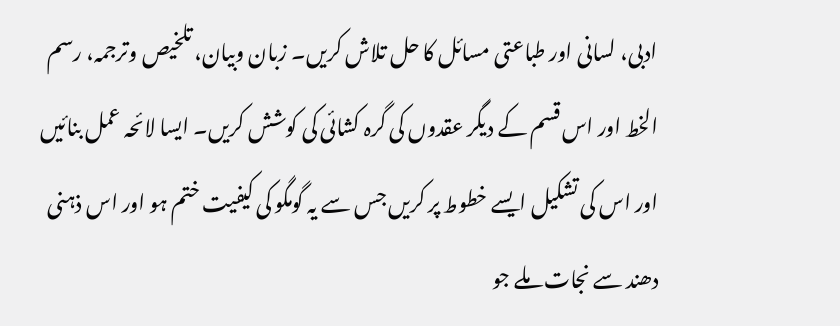ادبی، لسانی اور طباعتی مسائل کا حل تلاش کریں۔ زبان وبیان، تلخیص وترجمہ، رسم الخط اور اس قسم کے دیگر عقدوں کی گرہ کشائی کی کوشش کریں۔ ایسا لائحہ عمل بنائیں اور اس کی تشکیل ایسے خطوط پر کریں جس سے یہ گومگو کی کیفیت ختم ہو اور اس ذہنی دھند سے نجات ملے جو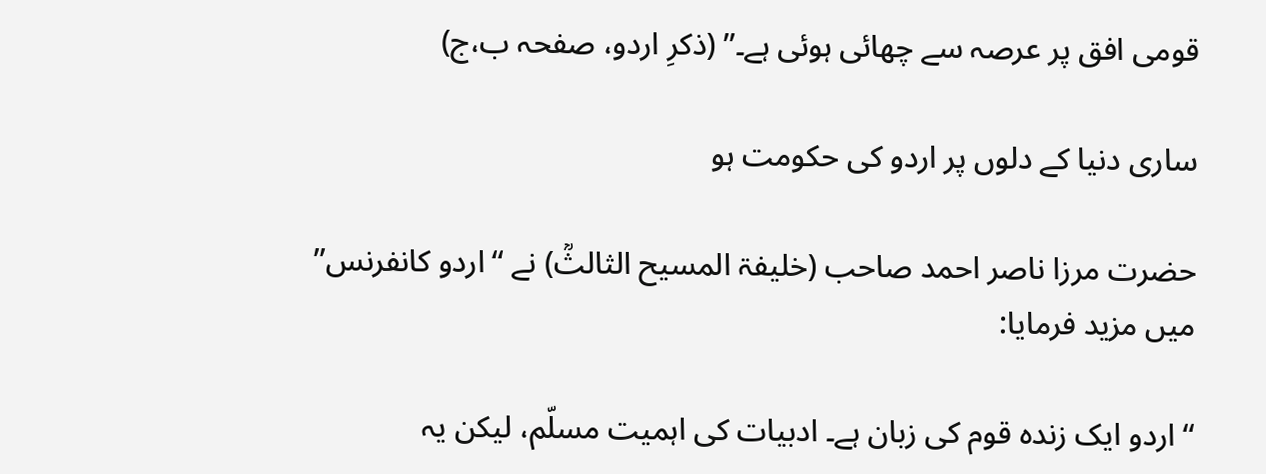قومی افق پر عرصہ سے چھائی ہوئی ہے۔’’ (ذکرِ اردو، صفحہ ب،ج)

ساری دنیا کے دلوں پر اردو کی حکومت ہو

حضرت مرزا ناصر احمد صاحب (خلیفۃ المسیح الثالثؒ) نے ‘‘اردو کانفرنس’’ میں مزید فرمایا:

‘‘اردو ایک زندہ قوم کی زبان ہے۔ ادبیات کی اہمیت مسلّم، لیکن یہ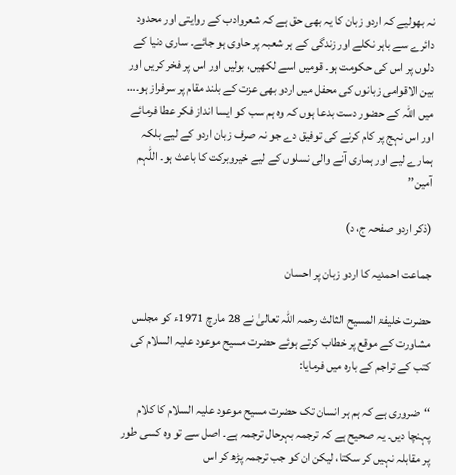نہ بھولیے کہ اردو زبان کا یہ بھی حق ہے کہ شعروادب کے روایتی اور محدود دائرے سے باہر نکلے اور زندگی کے ہر شعبہ پر حاوی ہو جائے۔ ساری دنیا کے دلوں پر اس کی حکومت ہو۔ قومیں اسے لکھیں، بولیں اور اس پر فخر کریں اور بین الاقوامی زبانوں کی محفل میں اردو بھی عزت کے بلند مقام پر سرفراز ہو۔… میں اللہ کے حضور دست بدعا ہوں کہ وہ ہم سب کو ایسا انداز فکر عطا فرمائے اور اس نہج پر کام کرنے کی توفیق دے جو نہ صرف زبان اردو کے لیے بلکہ ہمارے لیے اور ہماری آنے والی نسلوں کے لیے خیروبرکت کا باعث ہو۔ اللّٰہم آمین’’

(ذکر اردو صفحہ ج، د)

جماعت احمدیہ کا اردو زبان پر احسان

حضرت خلیفۃ المسیح الثالث رحمہ اللہ تعالیٰ نے 28 مارچ 1971ء کو مجلس مشاورت کے موقع پر خطاب کرتے ہوئے حضرت مسیح موعود علیہ السلام کی کتب کے تراجم کے بارہ میں فرمایا:

‘‘ضروری ہے کہ ہم ہر انسان تک حضرت مسیح موعود علیہ السلام کا کلام پہنچا دیں۔ یہ صحیح ہے کہ ترجمہ بہرحال ترجمہ ہے۔ اصل سے تو وہ کسی طور پر مقابلہ نہیں کر سکتا، لیکن ان کو جب ترجمہ پڑھ کر اس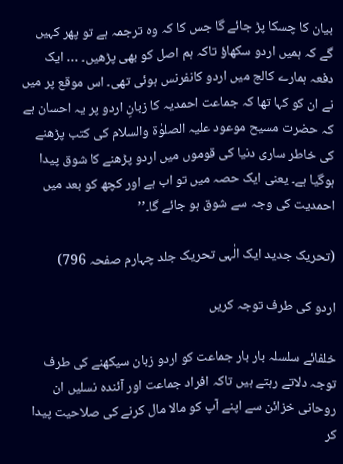بیان کا چسکا پڑ جائے گا جس کا کہ وہ ترجمہ ہے تو پھر کہیں گے کہ ہمیں اردو سکھاؤ تاکہ ہم اصل کو بھی پڑھیں۔ … ایک دفعہ ہمارے کالج میں اردو کانفرنس ہوئی تھی۔ اس موقع پر میں نے ان کو کہا تھا کہ جماعت احمدیہ کا زبانِ اردو پر یہ احسان ہے کہ حضرت مسیح موعود علیہ الصلوٰۃ والسلام کی کتب پڑھنے کی خاطر ساری دنیا کی قوموں میں اردو پڑھنے کا شوق پیدا ہوگیا ہے۔ یعنی ایک حصہ میں تو اب ہے اور کچھ کو بعد میں احمدیت کی وجہ سے شوق ہو جائے گا۔’’

(تحریک جدید ایک الٰہی تحریک جلد چہارم صفحہ 796)

اردو کی طرف توجہ کریں

خلفائے سلسلہ بار بار جماعت کو اردو زبان سیکھنے کی طرف توجہ دلاتے رہتے ہیں تاکہ افراد جماعت اور آئندہ نسلیں ان روحانی خزائن سے اپنے آپ کو مالا مال کرنے کی صلاحیت پیدا کر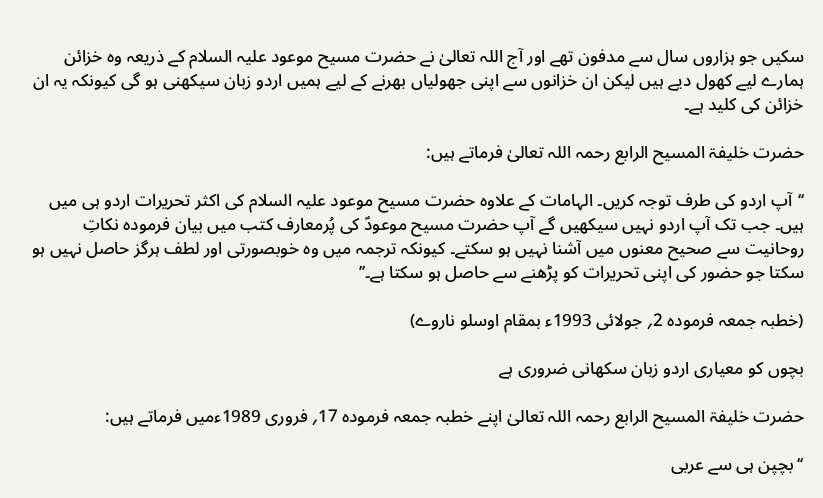سکیں جو ہزاروں سال سے مدفون تھے اور آج اللہ تعالیٰ نے حضرت مسیح موعود علیہ السلام کے ذریعہ وہ خزائن ہمارے لیے کھول دیے ہیں لیکن ان خزانوں سے اپنی جھولیاں بھرنے کے لیے ہمیں اردو زبان سیکھنی ہو گی کیونکہ یہ ان خزائن کی کلید ہے۔

حضرت خلیفۃ المسیح الرابع رحمہ اللہ تعالیٰ فرماتے ہیں:

‘‘آپ اردو کی طرف توجہ کریں۔ الہامات کے علاوہ حضرت مسیح موعود علیہ السلام کی اکثر تحریرات اردو ہی میں ہیں۔ جب تک آپ اردو نہیں سیکھیں گے آپ حضرت مسیح موعودؑ کی پُرمعارف کتب میں بیان فرمودہ نکاتِ روحانیت سے صحیح معنوں میں آشنا نہیں ہو سکتے۔ کیونکہ ترجمہ میں وہ خوبصورتی اور لطف ہرگز حاصل نہیں ہو سکتا جو حضور کی اپنی تحریرات کو پڑھنے سے حاصل ہو سکتا ہے۔’’

(خطبہ جمعہ فرمودہ 2؍ جولائی 1993ء بمقام اوسلو ناروے)

بچوں کو معیاری اردو زبان سکھانی ضروری ہے

حضرت خلیفۃ المسیح الرابع رحمہ اللہ تعالیٰ اپنے خطبہ جمعہ فرمودہ 17؍ فروری 1989ءمیں فرماتے ہیں:

‘‘بچپن ہی سے عربی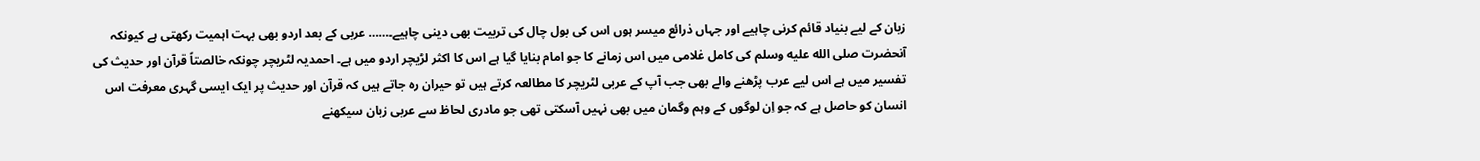زبان کے لیے بنیاد قائم کرنی چاہیے اور جہاں ذرائع میسر ہوں اس کی بول چال کی تربیت بھی دینی چاہیے۔…… عربی کے بعد اردو بھی بہت اہمیت رکھتی ہے کیونکہ آنحضرت صلى الله عليه وسلم کی کامل غلامی میں اس زمانے کا جو امام بنایا گیا ہے اس کا اکثر لڑیچر اردو میں ہے۔ احمدیہ لٹریچر چونکہ خالصتاً قرآن اور حدیث کی تفسیر میں ہے اس لیے عرب پڑھنے والے بھی جب آپ کے عربی لٹریچر کا مطالعہ کرتے ہیں تو حیران رہ جاتے ہیں کہ قرآن اور حدیث پر ایک ایسی گہری معرفت اس انسان کو حاصل ہے کہ جو اِن لوگوں کے وہم وگمان میں بھی نہیں آسکتی تھی جو مادری لحاظ سے عربی زبان سیکھنے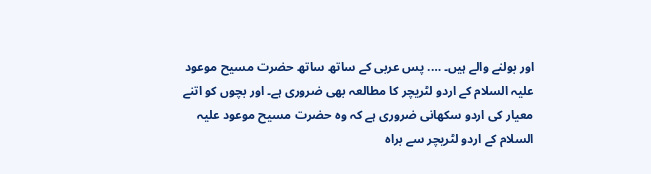اور بولنے والے ہیں۔ …. پس عربی کے ساتھ ساتھ حضرت مسیح موعود علیہ السلام کے اردو لٹریچر کا مطالعہ بھی ضروری ہے۔ اور بچوں کو اتنے معیار کی اردو سکھانی ضروری ہے کہ وہ حضرت مسیح موعود علیہ السلام کے اردو لٹریچر سے براہ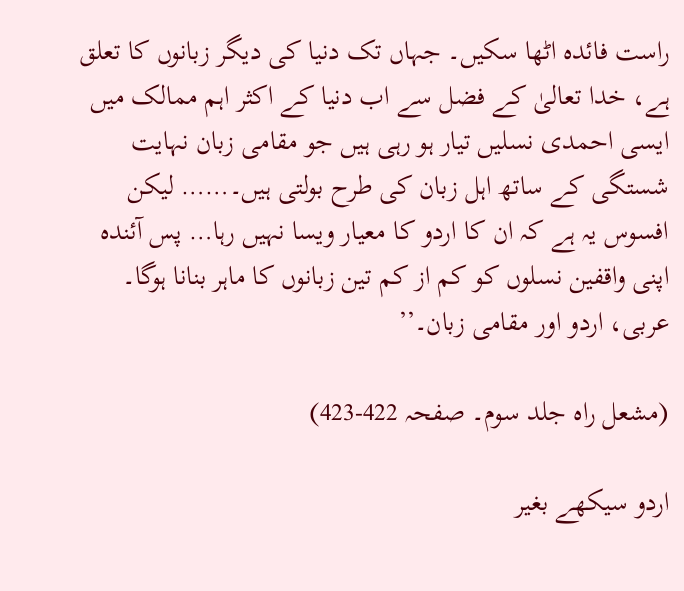راست فائدہ اٹھا سکیں۔ جہاں تک دنیا کی دیگر زبانوں کا تعلق ہے، خدا تعالیٰ کے فضل سے اب دنیا کے اکثر اہم ممالک میں ایسی احمدی نسلیں تیار ہو رہی ہیں جو مقامی زبان نہایت شستگی کے ساتھ اہل زبان کی طرح بولتی ہیں۔…… لیکن افسوس یہ ہے کہ ان کا اردو کا معیار ویسا نہیں رہا… پس آئندہ اپنی واقفین نسلوں کو کم از کم تین زبانوں کا ماہر بنانا ہوگا۔ عربی، اردو اور مقامی زبان۔’’

(مشعل راہ جلد سوم۔ صفحہ 422-423)

اردو سیکھے بغیر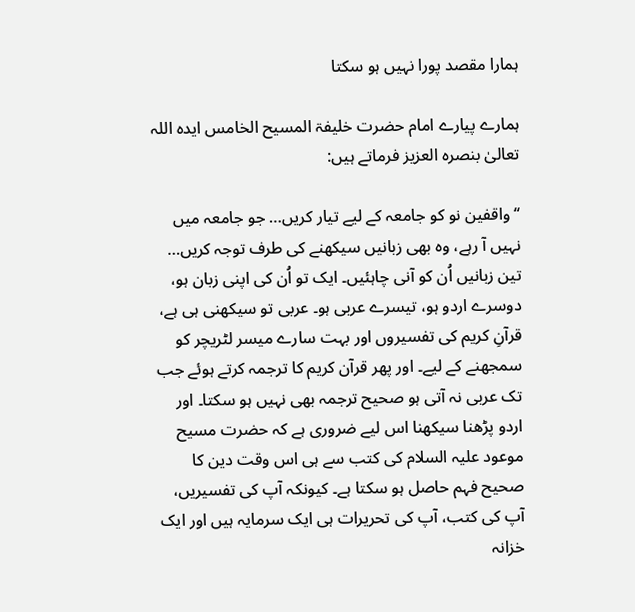ہمارا مقصد پورا نہیں ہو سکتا

ہمارے پیارے امام حضرت خلیفۃ المسیح الخامس ایدہ اللہ تعالیٰ بنصرہ العزیز فرماتے ہیں:

‘‘واقفین نو کو جامعہ کے لیے تیار کریں… جو جامعہ میں نہیں آ رہے، وہ بھی زبانیں سیکھنے کی طرف توجہ کریں… تین زبانیں اُن کو آنی چاہئیں۔ ایک تو اُن کی اپنی زبان ہو، دوسرے اردو ہو، تیسرے عربی ہو۔ عربی تو سیکھنی ہی ہے، قرآنِ کریم کی تفسیروں اور بہت سارے میسر لٹریچر کو سمجھنے کے لیے۔ اور پھر قرآن کریم کا ترجمہ کرتے ہوئے جب تک عربی نہ آتی ہو صحیح ترجمہ بھی نہیں ہو سکتا۔ اور اردو پڑھنا سیکھنا اس لیے ضروری ہے کہ حضرت مسیح موعود علیہ السلام کی کتب سے ہی اس وقت دین کا صحیح فہم حاصل ہو سکتا ہے۔ کیونکہ آپ کی تفسیریں، آپ کی کتب، آپ کی تحریرات ہی ایک سرمایہ ہیں اور ایک خزانہ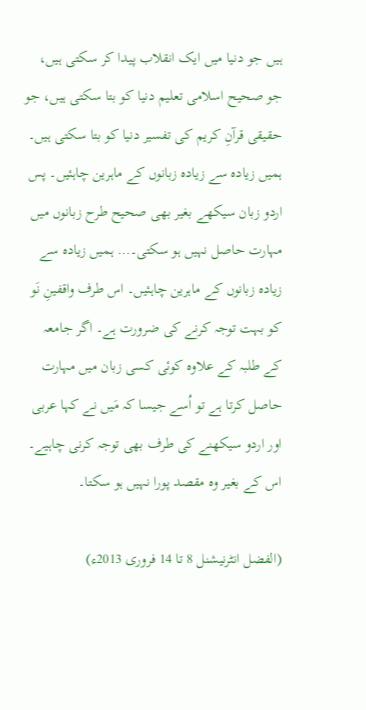ہیں جو دنیا میں ایک انقلاب پیدا کر سکتی ہیں، جو صحیح اسلامی تعلیم دنیا کو بتا سکتی ہیں، جو حقیقی قرآنِ کریم کی تفسیر دنیا کو بتا سکتی ہیں۔ ہمیں زیادہ سے زیادہ زبانوں کے ماہرین چاہئیں۔ پس اردو زبان سیکھے بغیر بھی صحیح طرح زبانوں میں مہارت حاصل نہیں ہو سکتی۔… ہمیں زیادہ سے زیادہ زبانوں کے ماہرین چاہئیں۔ اس طرف واقفینِ نَو کو بہت توجہ کرنے کی ضرورت ہے۔ اگر جامعہ کے طلبہ کے علاوہ کوئی کسی زبان میں مہارت حاصل کرتا ہے تو اُسے جیسا کہ مَیں نے کہا عربی اور اردو سیکھنے کی طرف بھی توجہ کرنی چاہیے۔ اس کے بغیر وہ مقصد پورا نہیں ہو سکتا۔

(الفضل انٹرنیشنل 8 تا 14 فروری 2013ء)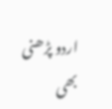اردو پڑھنی بھی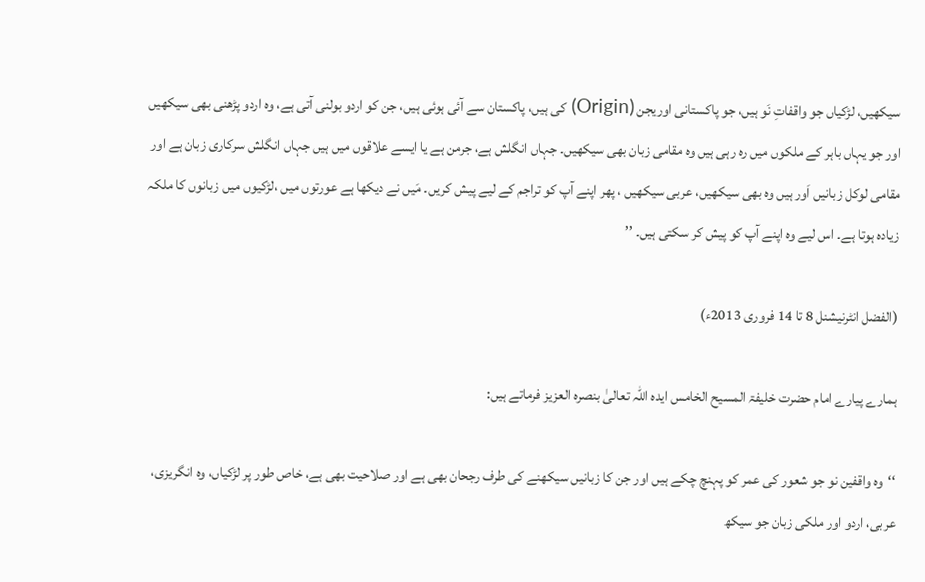سیکھیں، لڑکیاں جو واقفاتِ نَو ہیں، جو پاکستانی اوریجن (Origin) کی ہیں، پاکستان سے آئی ہوئی ہیں، جن کو اردو بولنی آتی ہے، وہ اردو پڑھنی بھی سیکھیں اور جو یہاں باہر کے ملکوں میں رہ رہی ہیں وہ مقامی زبان بھی سیکھیں۔ جہاں انگلش ہے، جرمن ہے یا ایسے علاقوں میں ہیں جہاں انگلش سرکاری زبان ہے اور مقامی لوکل زبانیں اَور ہیں وہ بھی سیکھیں، عربی سیکھیں ، پھر اپنے آپ کو تراجم کے لیے پیش کریں۔ مَیں نے دیکھا ہے عورتوں میں ،لڑکیوں میں زبانوں کا ملکہ زیادہ ہوتا ہے۔ اس لیے وہ اپنے آپ کو پیش کر سکتی ہیں۔ ’’

(الفضل انٹرنیشنل 8 تا 14 فروری 2013ء)

ہمارے پیارے امام حضرت خلیفۃ المسیح الخامس ایدہ اللہ تعالیٰ بنصرہ العزیز فرماتے ہیں:

‘‘وہ واقفین نو جو شعور کی عمر کو پہنچ چکے ہیں اور جن کا زبانیں سیکھنے کی طرف رجحان بھی ہے اور صلاحیت بھی ہے، خاص طور پر لڑکیاں، وہ انگریزی، عربی، اردو اور ملکی زبان جو سیکھ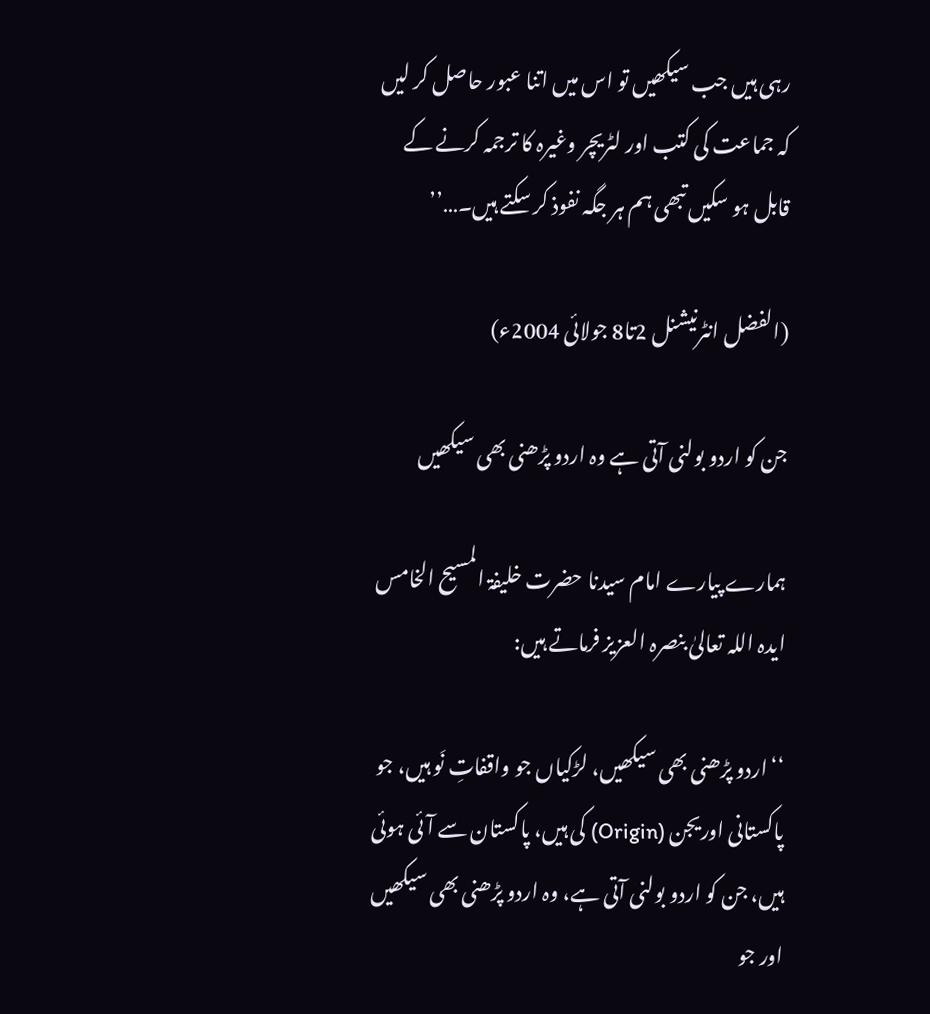رہی ہیں جب سیکھیں تو اس میں اتنا عبور حاصل کر لیں کہ جماعت کی کتب اور لٹریچر وغیرہ کا ترجمہ کرنے کے قابل ہو سکیں تبھی ہم ہر جگہ نفوذ کر سکتے ہیں۔…’’

(الفضل انٹرنیشنل 2تا8 جولائی 2004ء)

جن کو اردو بولنی آتی ہے وہ اردو پڑھنی بھی سیکھیں

ہمارے پیارے امام سیدنا حضرت خلیفۃ المسیح الخامس ایدہ اللہ تعالیٰ بنصرہ العزیز فرماتے ہیں:

‘‘اردو پڑھنی بھی سیکھیں، لڑکیاں جو واقفاتِ نَو ہیں، جو پاکستانی اوریجن (Origin) کی ہیں، پاکستان سے آئی ہوئی ہیں، جن کو اردو بولنی آتی ہے، وہ اردو پڑھنی بھی سیکھیں اور جو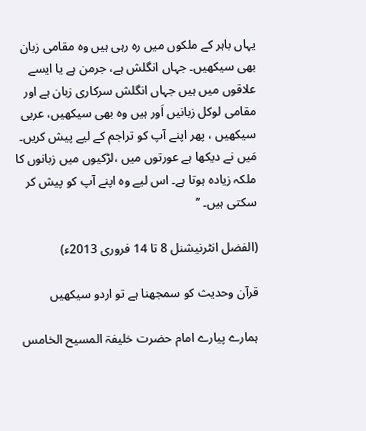یہاں باہر کے ملکوں میں رہ رہی ہیں وہ مقامی زبان بھی سیکھیں۔ جہاں انگلش ہے، جرمن ہے یا ایسے علاقوں میں ہیں جہاں انگلش سرکاری زبان ہے اور مقامی لوکل زبانیں اَور ہیں وہ بھی سیکھیں، عربی سیکھیں ، پھر اپنے آپ کو تراجم کے لیے پیش کریں۔ مَیں نے دیکھا ہے عورتوں میں ،لڑکیوں میں زبانوں کا ملکہ زیادہ ہوتا ہے۔ اس لیے وہ اپنے آپ کو پیش کر سکتی ہیں۔ ’’

(الفضل انٹرنیشنل 8 تا 14 فروری 2013ء)

قرآن وحدیث کو سمجھنا ہے تو اردو سیکھیں

ہمارے پیارے امام حضرت خلیفۃ المسیح الخامس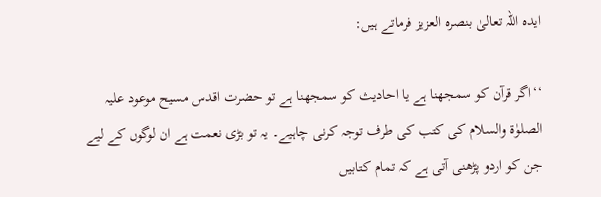ایدہ اللہ تعالیٰ بنصرہ العزیز فرماتے ہیں:

‘‘اگر قرآن کو سمجھنا ہے یا احادیث کو سمجھنا ہے تو حضرت اقدس مسیح موعود علیہ الصلوٰۃ والسلام کی کتب کی طرف توجہ کرنی چاہیے۔ یہ تو بڑی نعمت ہے ان لوگوں کے لیے جن کو اردو پڑھنی آتی ہے کہ تمام کتابیں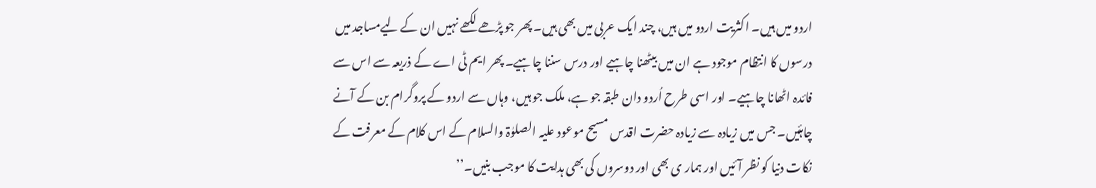اردو میں ہیں۔ اکثریت اردو میں ہیں، چند ایک عربی میں بھی ہیں۔ پھر جو پڑھے لکھے نہیں ان کے لیےمساجد میں درسوں کا انتظام موجود ہے ان میں بیٹھنا چاہیے اور درس سننا چاہیے۔ پھر ایم ٹی اے کے ذریعہ سے اس سے فائدہ اٹھانا چاہیے۔ اور اسی طرح اُردو دان طبقہ جو ہے، ملک جو ہیں، وہاں سے اردو کے پروگرام بن کے آنے چاہئیں۔ جس میں زیادہ سے زیادہ حضرت اقدس مسیح موعود علیہ الصلوٰۃ والسلام کے اس کلام کے معرفت کے نکات دنیا کو نظر آئیں اور ہمار ی بھی اور دوسروں کی بھی ہدایت کا موجب بنیں۔’’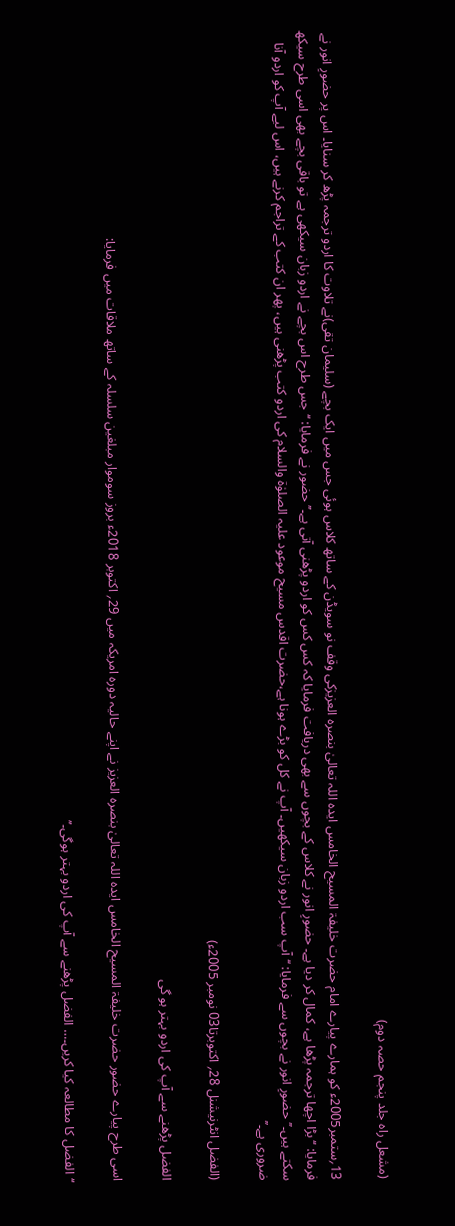(مشعل راہ جلد پنجم حصہ دوم)

13؍ستمبر2005ء کو ہمارے پیارے امام حضرت خلیفۃ المسیح الخامس ایدہ اللہ تعالیٰ بنصرہ العزیزکی وقف نو سویڈن کے ساتھ کلاس ہوئی جس میں ایک بچے (سلیمان تقی)نے تلاوت کا اردو ترجمہ پڑھ کر سنایا۔ اس پر حضورِ انور نے فرمایا: ‘‘بڑا اچھا ترجمہ پڑھا ہے، کمال کر دیا ہے۔ حضورِ انور نے کلاس کے بچوں سے بھی دریافت فرمایا کہ کس کس کو اردو پڑھنی آتی ہے۔’’ حضور نے فرمایا: ‘‘جس طرح اس بچے نے اردو زبان سیکھی ہے تو باقی بچے بھی اسی طرح سیکھ سکتے ہیں۔’’ حضورِ انور نے بچوں سے فرمایا: ‘‘آپ سب اردو زبان سیکھیں۔ آپ نے کل کو بڑے ہونا ہے،حضرت اقدس مسیح موعود علیہ الصلوٰۃ والسلام کی اردو کتب پڑھنی ہیں، پھر ان کتب کے تراجم کرنے ہیں، اس لیے آپ کو اردو آنا ضروری ہے۔’’

(الفضل انٹرنیشنل 28؍ اکتوبرتا03 نومبر 2005ء)

الفضل پڑھنے سے آپ کی اردو بہتر ہو گی

اسی طرح پیارے حضور حضرت خلیفۃ المسیح الخامس ایدہ اللہ تعالیٰ بنصرہ العزیز نے اپنے حالیہ دورہ امریکہ میں 29؍ اکتوبر 2018ء بروز سوموار مبلغین سلسلہ کے ساتھ ملاقات میں فرمایا:

‘‘الفضل کا مطالعہ کیا کریں۔… الفضل پڑھنے سے آپ کی اردو بہتر ہوگی۔’’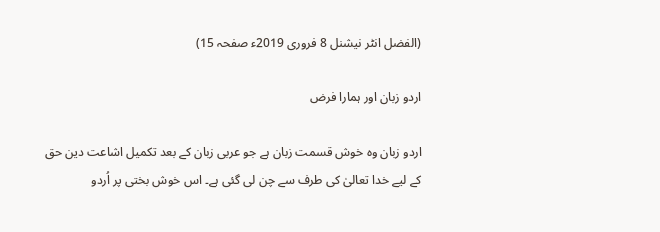(الفضل انٹر نیشنل 8 فروری 2019ء صفحہ 15)

اردو زبان اور ہمارا فرض

اردو زبان وہ خوش قسمت زبان ہے جو عربی زبان کے بعد تکمیل اشاعت دین حق کے لیے خدا تعالیٰ کی طرف سے چن لی گئی ہے۔ اس خوش بختی پر اُردو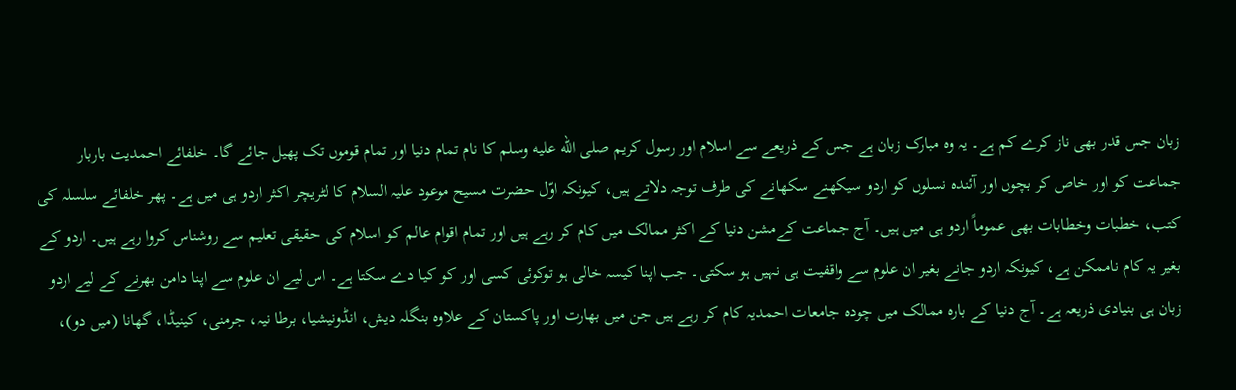زبان جس قدر بھی ناز کرے کم ہے۔ یہ وہ مبارک زبان ہے جس کے ذریعے سے اسلام اور رسول کریم صلى الله عليه وسلم کا نام تمام دنیا اور تمام قوموں تک پھیل جائے گا۔ خلفائے احمدیت باربار جماعت کو اور خاص کر بچوں اور آئندہ نسلوں کو اردو سیکھنے سکھانے کی طرف توجہ دلاتے ہیں، کیونکہ اوّل حضرت مسیح موعود علیہ السلام کا لٹریچر اکثر اردو ہی میں ہے۔ پھر خلفائے سلسلہ کی کتب، خطبات وخطابات بھی عموماً اردو ہی میں ہیں۔ آج جماعت کےمشن دنیا کے اکثر ممالک میں کام کر رہے ہیں اور تمام اقوام عالم کو اسلام کی حقیقی تعلیم سے روشناس کروا رہے ہیں۔ اردو کے بغیر یہ کام ناممکن ہے، کیونکہ اردو جانے بغیر ان علوم سے واقفیت ہی نہیں ہو سکتی۔ جب اپنا کیسہ خالی ہو توکوئی کسی اور کو کیا دے سکتا ہے۔ اس لیے ان علوم سے اپنا دامن بھرنے کے لیے اردو زبان ہی بنیادی ذریعہ ہے۔ آج دنیا کے بارہ ممالک میں چودہ جامعات احمدیہ کام کر رہے ہیں جن میں بھارت اور پاکستان کے علاوہ بنگلہ دیش، انڈونیشیا، برطا نیہ، جرمنی، کینیڈا، گھانا (میں دو)،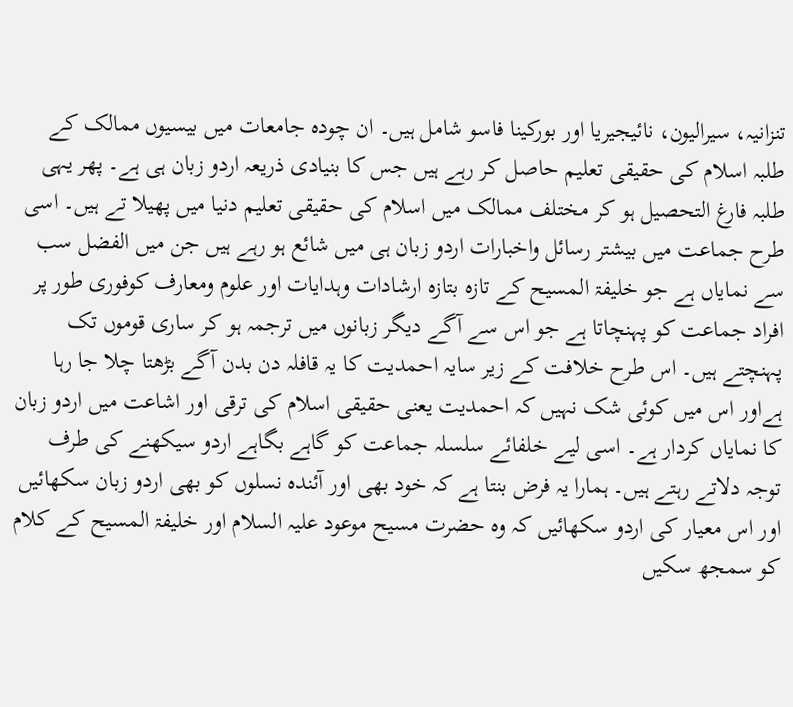تنزانیہ، سیرالیون، نائیجیریا اور بورکینا فاسو شامل ہیں۔ ان چودہ جامعات میں بیسیوں ممالک کے طلبہ اسلام کی حقیقی تعلیم حاصل کر رہے ہیں جس کا بنیادی ذریعہ اردو زبان ہی ہے۔ پھر یہی طلبہ فارغ التحصیل ہو کر مختلف ممالک میں اسلام کی حقیقی تعلیم دنیا میں پھیلا تے ہیں۔ اسی طرح جماعت میں بیشتر رسائل واخبارات اردو زبان ہی میں شائع ہو رہے ہیں جن میں الفضل سب سے نمایاں ہے جو خلیفۃ المسیح کے تازہ بتازہ ارشادات وہدایات اور علوم ومعارف کوفوری طور پر افراد جماعت کو پہنچاتا ہے جو اس سے آگے دیگر زبانوں میں ترجمہ ہو کر ساری قوموں تک پہنچتے ہیں۔ اس طرح خلافت کے زیر سایہ احمدیت کا یہ قافلہ دن بدن آگے بڑھتا چلا جا رہا ہےاور اس میں کوئی شک نہیں کہ احمدیت یعنی حقیقی اسلام کی ترقی اور اشاعت میں اردو زبان کا نمایاں کردار ہے۔ اسی لیے خلفائے سلسلہ جماعت کو گاہے بگاہے اردو سیکھنے کی طرف توجہ دلاتے رہتے ہیں۔ ہمارا یہ فرض بنتا ہے کہ خود بھی اور آئندہ نسلوں کو بھی اردو زبان سکھائیں اور اس معیار کی اردو سکھائیں کہ وہ حضرت مسیح موعود علیہ السلام اور خلیفۃ المسیح کے کلام کو سمجھ سکیں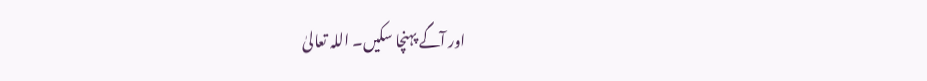اور آگے پہنچا سکیں۔ اللہ تعالیٰ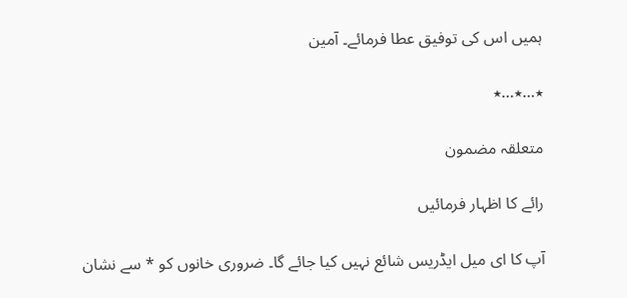ہمیں اس کی توفیق عطا فرمائے۔ آمین

٭…٭…٭

متعلقہ مضمون

رائے کا اظہار فرمائیں

آپ کا ای میل ایڈریس شائع نہیں کیا جائے گا۔ ضروری خانوں کو * سے نشان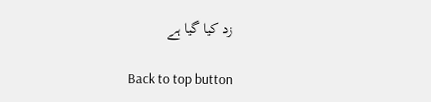زد کیا گیا ہے

Back to top button